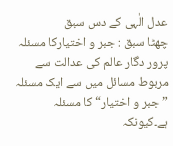عدل الٰہی کے دس سبق
چھٹا سبق : جبر و اختیارکا مسئلہ
پرور دگار عالم کی عدالت سے مربوط مسائل میں سے ایک مسئلہ ”جبر و اختیار“کا مسئلہ ہے۔کیونکہ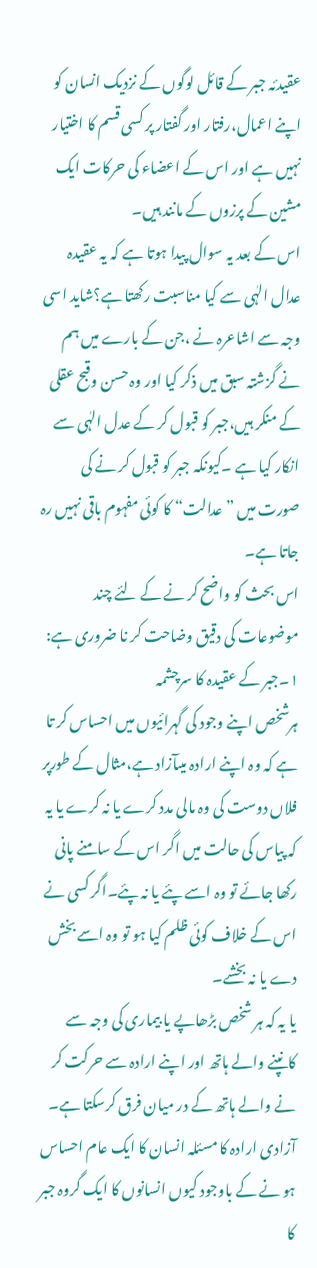عقیدئہ جبر کے قائل لوگوں کے نزدیک انسان کو اپنے اعمال،رفتار اور گفتار پر کسی قسم کا اختیار نہیں ہے اور اس کے اعضاء کی حرکات ایک مشین کے پرزوں کے مانند ہیں۔
اس کے بعد یہ سوال پیدا ہوتا ہے کہ یہ عقیدہ عدال الہٰی سے کیا مناسبت رکھتا ہے؟شاید اسی وجہ سے اشاعرہ نے ،جن کے بارے میں ہم نے گزشتہ سبق میں ذکر کیا اور وہ حسن وقبح عقلی کے منکر ہیں،جبر کو قبول کر کے عدل الہٰی سے انکار کیا ہے ۔کیونکہ جبر کو قبول کر نے کی صورت میں ”عدالت“ کا کوئی مفہوم باقی نہیں رہ جاتا ہے۔
اس بحث کو واضح کر نے کے لئے چند موضوعات کی دقیق وضاحت کر نا ضروری ہے:
۱۔جبر کے عقیدہ کا سرچشمہ
ہرشخص اپنے وجود کی گہرائیوں میں احساس کر تا ہے کہ وہ اپنے ارادہ میںآزاد ہے،مثال کے طورپر فلاں دوست کی وہ مالی مدد کرے یا نہ کرے یا یہ کہ پیاس کی حالت میں اگر اس کے سامنے پانی رکھا جائے تو وہ اسے پئے یا نہ پئے۔اگر کسی نے اس کے خلاف کوئی ظلم کیا ہو تو وہ اسے بخش دے یا نہ بخشے۔
یا یہ کہ ہر شخص بڑھاپے یا بیماری کی وجہ سے کانپنے والے ہاتھ اور اپنے ارادہ سے حرکت کر نے والے ہاتھ کے در میان فرق کرسکتا ہے۔
آزادی ارادہ کا مسئلہ انسان کا ایک عام احساس ہو نے کے باوجود کیوں انسانوں کا ایک گروہ جبر کا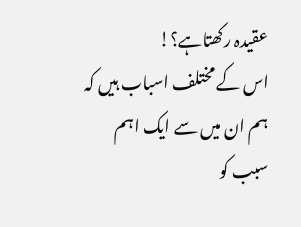عقیدہ رکھتاہے؟!
اس کے مختلف اسباب ہیں کہ ہم ان میں سے ایک اہم سبب کو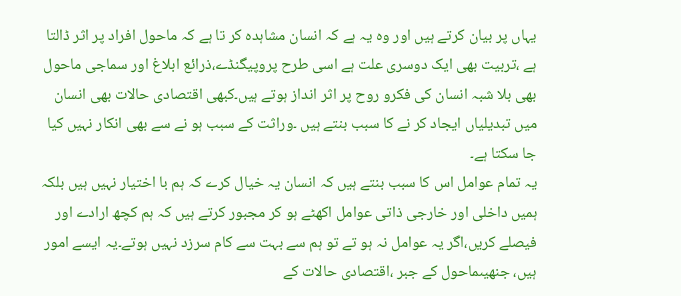یہاں پر بیان کرتے ہیں اور وہ یہ ہے کہ انسان مشاہدہ کر تا ہے کہ ماحول افراد پر اثر ڈالتا ہے ،تربیت بھی ایک دوسری علت ہے اسی طرح پروپیگنڈے،ذرائع ابلاغ اور سماجی ماحول بھی بلا شبہ انسان کی فکرو روح پر اثر انداز ہوتے ہیں۔کبھی اقتصادی حالات بھی انسان میں تبدیلیاں ایجاد کر نے کا سبب بنتے ہیں ۔وراثت کے سبب ہو نے سے بھی انکار نہیں کیا جا سکتا ہے۔
یہ تمام عوامل اس کا سبب بنتے ہیں کہ انسان یہ خیال کرے کہ ہم با اختیار نہیں ہیں بلکہ ہمیں داخلی اور خارجی ذاتی عوامل اکھٹے ہو کر مجبور کرتے ہیں کہ ہم کچھ ارادے اور فیصلے کریں،اگر یہ عوامل نہ ہو تے تو ہم سے بہت سے کام سرزد نہیں ہوتے۔یہ ایسے امور ہیں، جنھیںماحول کے جبر ،اقتصادی حالات کے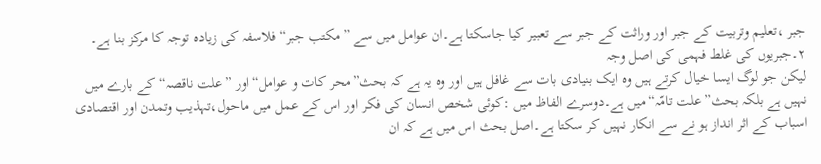جبر ،تعلیم وتربیت کے جبر اور وراثت کے جبر سے تعبیر کیا جاسکتا ہے۔ان عوامل میں سے ”مکتب جبر“فلاسفہ کی زیادہ توجہ کا مرکز بنا ہے۔
۲۔جبریوں کی غلط فہمی کی اصل وجہ
لیکن جو لوگ ایسا خیال کرتے ہیں وہ ایک بنیادی بات سے غافل ہیں اور وہ یہ ہے کہ بحث”محر کات و عوامل“اور ”علت ناقصہ“کے بارے میں نہیں ہے بلکہ بحث”علت تامّہ“میں ہے۔دوسرے الفاظ میں :کوئی شخص انسان کی فکر اور اس کے عمل میں ماحول،تہذیب وتمدن اور اقتصادی اسباب کے اثر انداز ہو نے سے انکار نہیں کر سکتا ہے۔اصل بحث اس میں ہے کہ ان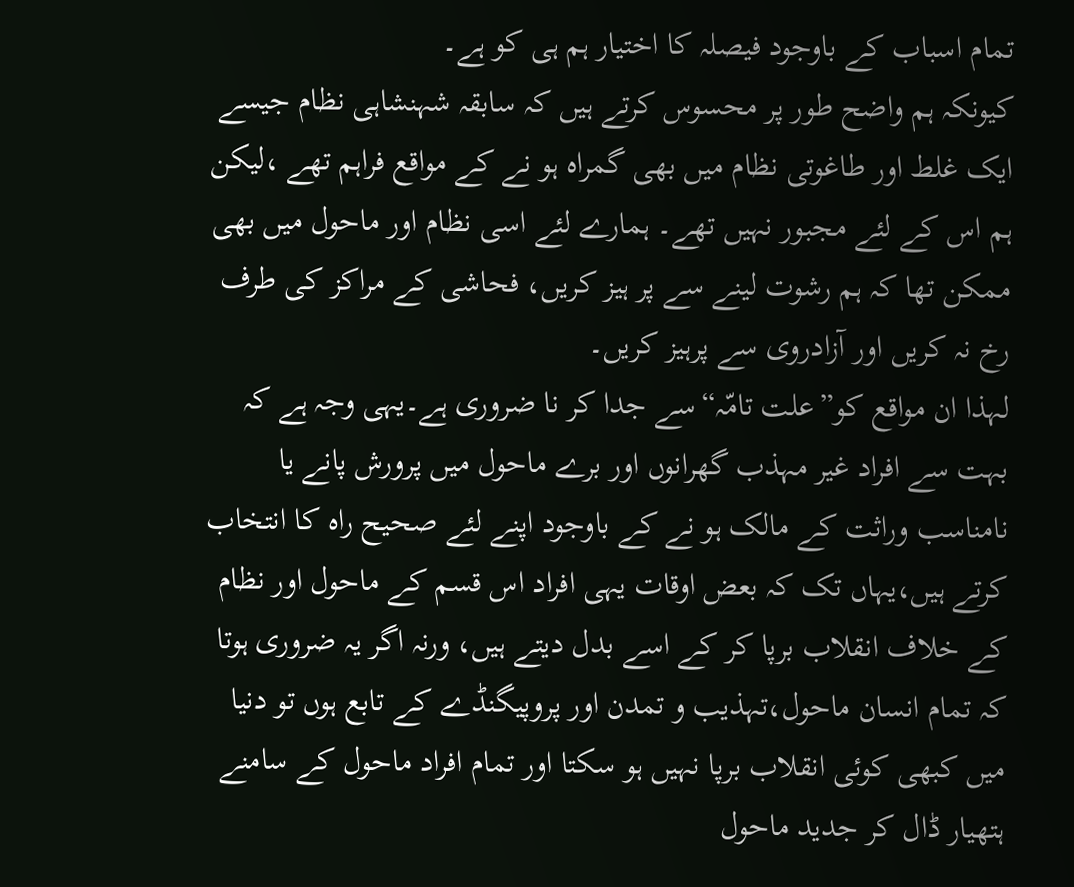تمام اسباب کے باوجود فیصلہ کا اختیار ہم ہی کو ہے۔
کیونکہ ہم واضح طور پر محسوس کرتے ہیں کہ سابقہ شہنشاہی نظام جیسے ایک غلط اور طاغوتی نظام میں بھی گمراہ ہو نے کے مواقع فراہم تھے ،لیکن ہم اس کے لئے مجبور نہیں تھے۔ ہمارے لئے اسی نظام اور ماحول میں بھی ممکن تھا کہ ہم رشوت لینے سے پر ہیز کریں، فحاشی کے مراکز کی طرف رخ نہ کریں اور آزادروی سے پرہیز کریں۔
لہذا ان مواقع کو”علت تامّہ“سے جدا کر نا ضروری ہے۔یہی وجہ ہے کہ بہت سے افراد غیر مہذب گھرانوں اور برے ماحول میں پرورش پانے یا نامناسب وراثت کے مالک ہو نے کے باوجود اپنے لئے صحیح راہ کا انتخاب کرتے ہیں،یہاں تک کہ بعض اوقات یہی افراد اس قسم کے ماحول اور نظام کے خلاف انقلاب برپا کر کے اسے بدل دیتے ہیں، ورنہ اگر یہ ضروری ہوتا کہ تمام انسان ماحول،تہذیب و تمدن اور پروپیگنڈے کے تابع ہوں تو دنیا میں کبھی کوئی انقلاب برپا نہیں ہو سکتا اور تمام افراد ماحول کے سامنے ہتھیار ڈال کر جدید ماحول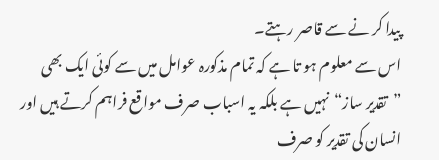پیدا کر نے سے قاصر رہتے۔
اس سے معلوم ہو تا ہے کہ تمام مذکورہ عوامل میں سے کوئی ایک بھی ”تقدیر ساز“نہیں ہے بلکہ یہ اسباب صرف مواقع فراہم کرتے ہیں اور انسان کی تقدیر کو صرف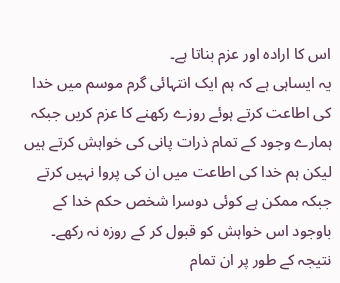اس کا ارادہ اور عزم بناتا ہے۔
یہ ایساہی ہے کہ ہم ایک انتہائی گرم موسم میں خدا کی اطاعت کرتے ہوئے روزے رکھنے کا عزم کریں جبکہ ہمارے وجود کے تمام ذرات پانی کی خواہش کرتے ہیں لیکن ہم خدا کی اطاعت میں ان کی پروا نہیں کرتے جبکہ ممکن ہے کوئی دوسرا شخص حکم خدا کے باوجود اس خواہش کو قبول کر کے روزہ نہ رکھے۔
نتیجہ کے طور پر ان تمام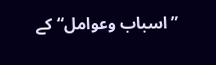”اسباب وعوامل“کے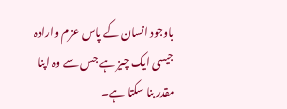باوجود انسان کے پاس عزم وارادہ جیسی ایک چیز ہے جس سے وہ اپنا مقدر بنا سکتا ہے۔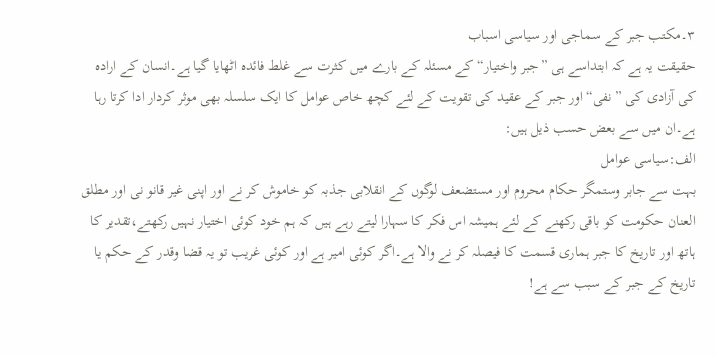۳۔مکتب جبر کے سماجی اور سیاسی اسباب
حقیقت یہ ہے کہ ابتداسے ہی ”جبر واختیار“کے مسئلہ کے بارے میں کثرت سے غلط فائدہ اٹھایا گیا ہے۔انسان کے ارادہ کی آزادی کی ”نفی“اور جبر کے عقید کی تقویت کے لئے کچھ خاص عوامل کا ایک سلسلہ بھی موثر کردار ادا کرتا رہا ہے۔ان میں سے بعض حسب ذیل ہیں:
الف:سیاسی عوامل
بہت سے جابر وستمگر حکام محروم اور مستضعف لوگوں کے انقلابی جذبہ کو خاموش کر نے اور اپنی غیر قانو نی اور مطلق العنان حکومت کو باقی رکھنے کے لئے ہمیشہ اس فکر کا سہارا لیتے رہے ہیں کہ ہم خود کوئی اختیار نہیں رکھتے،تقدیر کا ہاتھ اور تاریخ کا جبر ہماری قسمت کا فیصلہ کر نے والا ہے۔اگر کوئی امیر ہے اور کوئی غریب تو یہ قضا وقدر کے حکم یا تاریخ کے جبر کے سبب سے ہے!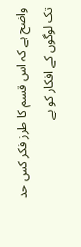واضح ہے کہ اس قسم کا طرز فکر کس حد تک لوگوں کے افکار کو بے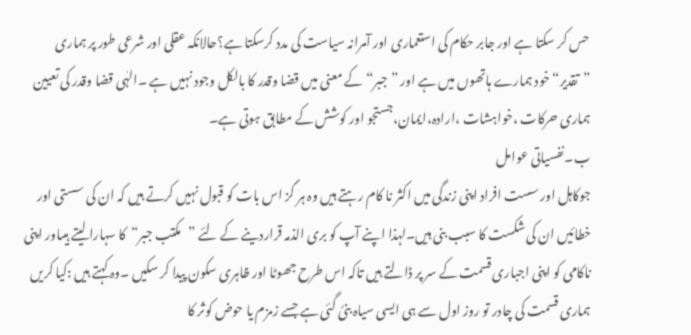حس کر سکتا ہے اور جابر حکام کی استعماری اور آمرانہ سیاست کی مدد کرسکتا ہے؟حالانکہ عقلی اور شرعی طور پر ہماری ”تقدیر“ خود ہمارے ہاتھوں میں ہے اور ”جبر“کے معنی میں قضا وقدر کا بالکل وجود نہیں ہے ۔الہٰی قضا وقدر کی تعیین ہماری حرکات ،خواہشات ،ارادہ،ایمان،جستجو اور کوشش کے مطابق ہوتی ہے۔
ب۔نفسیاتی عوامل
جوکاہل اور سست افراد اپنی زندگی میں اکثر نا کام رہتے ہیں وہ ہر گز اس بات کو قبول نہیں کرتے ہیں کہ ان کی سستی اور خطائیں ان کی شکست کا سبب بنی ہیں۔لہذا اپنے آپ کو بری الذمہ قراردینے کے لئے ”مکتب جبر“کا سہارا لیتے ہیںاور اپنی ناکامی کو اپنی اجباری قسمت کے سر پر ڈالتے ہیں تاکہ اس طرح جھوٹا اور ظاہری سکون پیدا کر سکیں ۔وہ کہتے ہیں :کیا کریں ہماری قسمت کی چادر تو روز اول سے ہی ایسی سیاہ بنیُ گئی ہے جسے زمزم یا حوض کوثر کا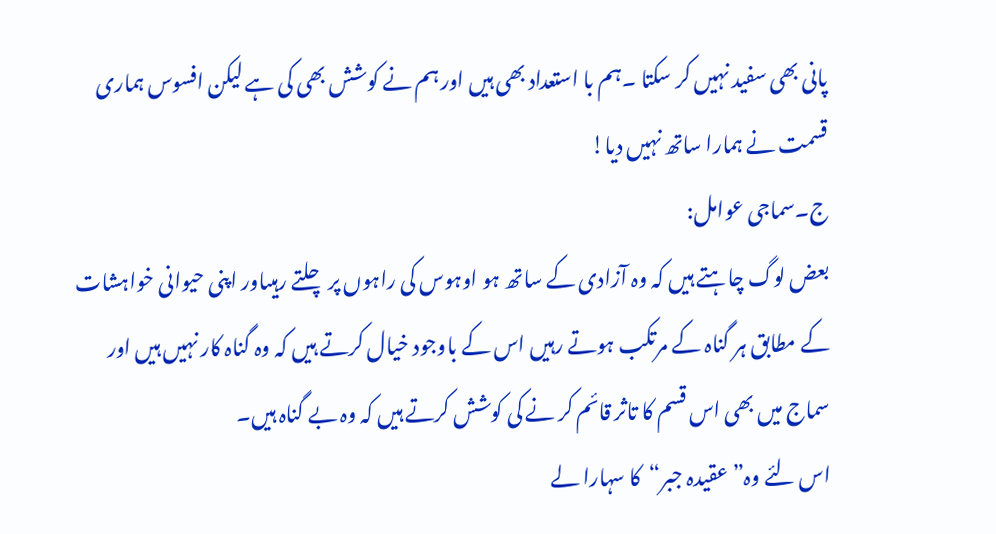پانی بھی سفید نہیں کر سکتا ۔ہم با استعداد بھی ہیں اور ہم نے کوشش بھی کی ہے لیکن افسوس ہماری قسمت نے ہمارا ساتھ نہیں دیا!
ج۔سماجی عوامل:
بعض لوگ چاہتے ہیں کہ وہ آزادی کے ساتھ ہو اوہوس کی راہوں پر چلتے رہیںاور اپنی حیوانی خواہشات کے مطابق ہر گناہ کے مرتکب ہوتے رہیں اس کے باوجود خیال کرتے ہیں کہ وہ گناہ کار نہیں ہیں اور سماج میں بھی اس قسم کا تاثر قائم کر نے کی کوشش کرتے ہیں کہ وہ بے گناہ ہیں۔
اس لئے وہ”عقیدہ جبر“کا سہارا لے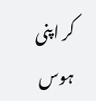کر اپنی ہوس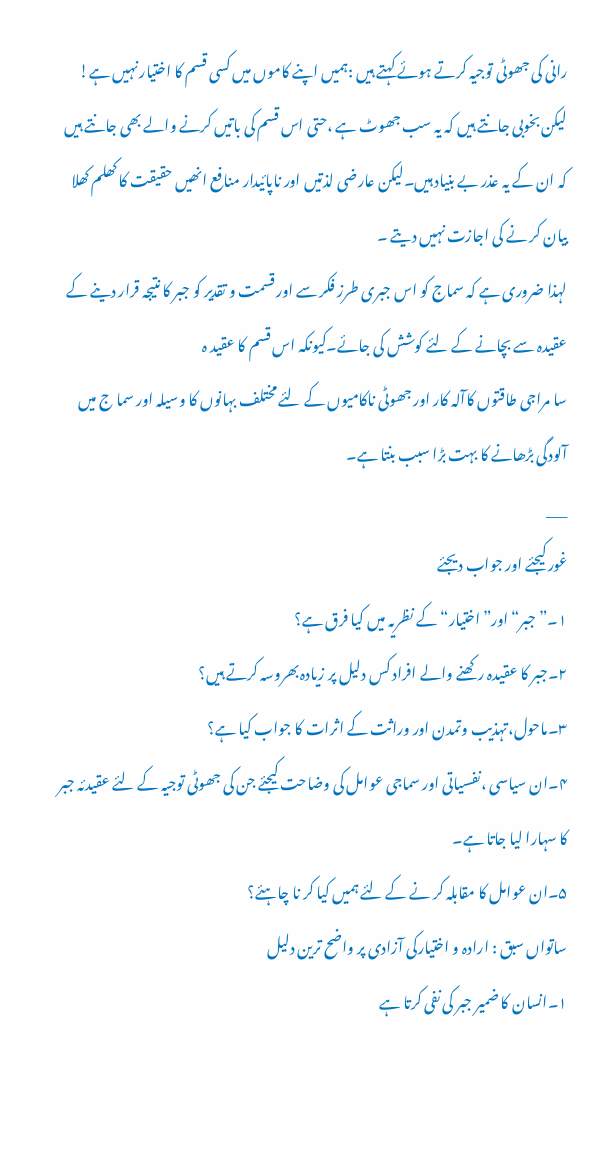رانی کی جھوٹی توجیہ کرتے ہوئے کہتے ہیں :ہمیں اپنے کاموں میں کسی قسم کا اختیار نہیں ہے!
لیکن بخوبی جانتے ہیں کہ یہ سب جھوٹ ہے ،حتی اس قسم کی باتیں کرنے والے بھی جانتے ہیں کہ ان کے یہ عذر بے بنیاد ہیں۔لیکن عارضی لذتیں اور ناپائیدار منافع انھیں حقیقت کا کھلم کھلا بیان کر نے کی اجازت نہیں دیتے ۔
لہذا ضروری ہے کہ سماج کو اس جبری طرز فکر سے اور قسمت و تقدیر کو جبر کا نتیجہ قرار دینے کے عقیدہ سے بچانے کے لئے کوشش کی جائے۔کیونکہ اس قسم کا عقید ہ
سا مراجی طاقتوں کاآلہ کار اور جھوٹی ناکامیوں کے لئے مختلف بہانوں کا وسیلہ اور سما ج میں آلودگی بڑھانے کا بہت بڑا سبب بنتا ہے۔
___
غور کیجئے اور جواب دیجئے
۱۔”جبر“اور”اختیار“کے نظریہ میں کیا فرق ہے؟
۲۔جبر کا عقیدہ رکھنے والے افراد کس دلیل پر زیادہ بھروسہ کرتے ہیں؟
۳۔ماحول،تہذیب وتمدن اور وراثت کے اثرات کا جواب کیا ہے؟
۴۔ان سیاسی ،نفسیاتی اور سماجی عوامل کی وضاحت کیجئے جن کی جھوٹی توجیہ کے لئے عقیدئہ جبر کا سہارا لیا جاتا ہے۔
۵۔ان عوامل کا مقابلہ کر نے کے لئے ہمیں کیا کر نا چاہئے؟
ساتواں سبق : ارادہ و اختیارکی آزادی پر واضح ترین دلیل
۱۔انسان کا ضمیر جبر کی نفی کرتا ہے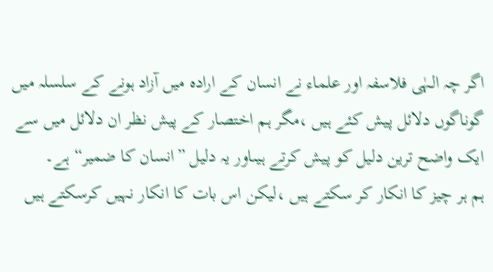اگر چہ الہٰی فلاسفہ اور علماء نے انسان کے ارادہ میں آزاد ہونے کے سلسلہ میں گوناگوں دلائل پیش کئے ہیں ،مگر ہم اختصار کے پیش نظر ان دلائل میں سے ایک واضح ترین دلیل کو پیش کرتے ہیںاور یہ دلیل ”انسان کا ضمیر“ہے۔
ہم ہر چیز کا انکار کر سکتے ہیں ،لیکن اس بات کا انکار نہیں کرسکتے ہیں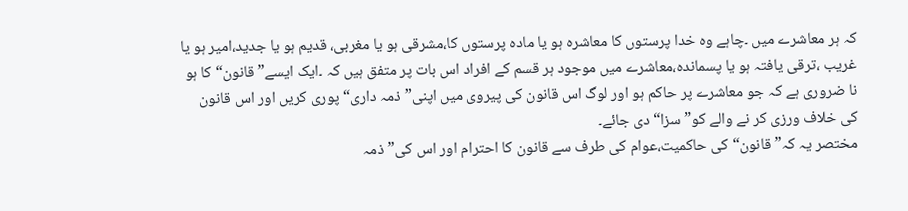کہ ہر معاشرے میں ۔چاہے وہ خدا پرستوں کا معاشرہ ہو یا مادہ پرستوں کا،مشرقی ہو یا مغربی، قدیم ہو یا جدید،امیر ہو یا غریب ،ترقی یافتہ ہو یا پسماندہ،معاشرے میں موجود ہر قسم کے افراد اس بات پر متفق ہیں کہ ۔ایک ایسے”قانون“کا ہو نا ضروری ہے کہ جو معاشرے پر حاکم ہو اور لوگ اس قانون کی پیروی میں اپنی”ذمہ داری“پوری کریں اور اس قانون کی خلاف ورزی کر نے والے کو”سزا“دی جائے۔
مختصر یہ کہ”قانون“کی حاکمیت،عوام کی طرف سے قانون کا احترام اور اس کی”ذمہ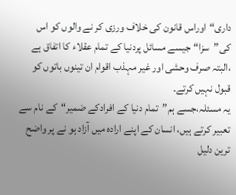داری“اوراس قانون کی خلاف ورزی کر نے والوں کو اس کی”سزا“جیسے مسائل پردنیا کے تمام عقلاء کا اتفاق ہے ،البتہ صرف وحشی اور غیر مہذب اقوام ان تینوں باتوں کو قبول نہیں کرتے۔
یہ مسئلہ،جسے ہم”تمام دنیا کے افرادکے ضمیر“کے نام سے تعبیر کرتے ہیں، انسان کے اپنے ارادہ میں آزاد ہو نے پر واضح ترین دلیل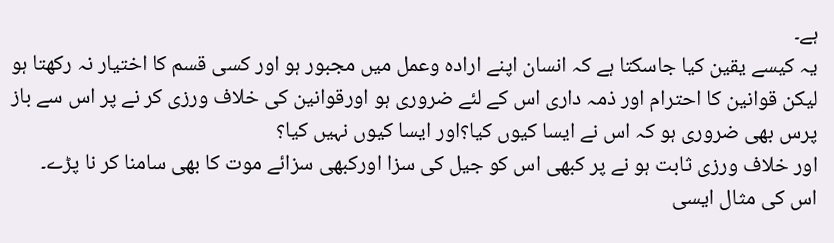ہے۔
یہ کیسے یقین کیا جاسکتا ہے کہ انسان اپنے ارادہ وعمل میں مجبور ہو اور کسی قسم کا اختیار نہ رکھتا ہو لیکن قوانین کا احترام اور ذمہ داری اس کے لئے ضروری ہو اورقوانین کی خلاف ورزی کر نے پر اس سے باز پرس بھی ضروری ہو کہ اس نے ایسا کیوں کیا؟اور ایسا کیوں نہیں کیا؟
اور خلاف ورزی ثابت ہو نے پر کبھی اس کو جیل کی سزا اورکبھی سزائے موت کا بھی سامنا کر نا پڑے۔
اس کی مثال ایسی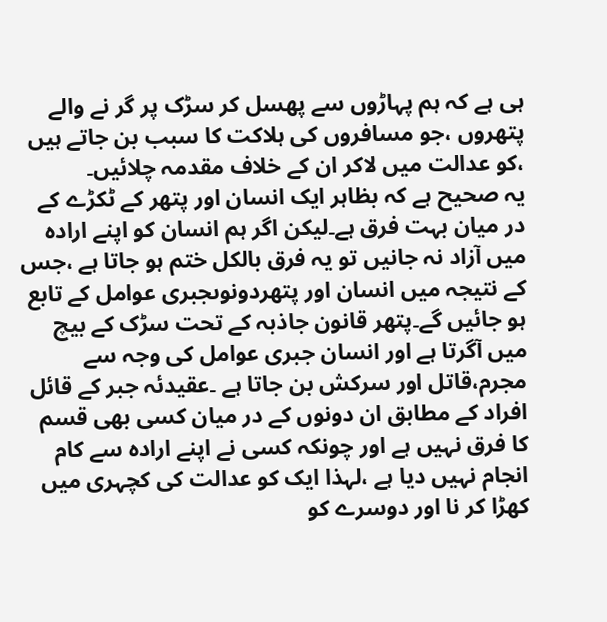ہی ہے کہ ہم پہاڑوں سے پھسل کر سڑک پر گر نے والے پتھروں ،جو مسافروں کی ہلاکت کا سبب بن جاتے ہیں ،کو عدالت میں لاکر ان کے خلاف مقدمہ چلائیں۔
یہ صحیح ہے کہ بظاہر ایک انسان اور پتھر کے ٹکڑے کے در میان بہت فرق ہے۔لیکن اگر ہم انسان کو اپنے ارادہ میں آزاد نہ جانیں تو یہ فرق بالکل ختم ہو جاتا ہے ،جس کے نتیجہ میں انسان اور پتھردونوںجبری عوامل کے تابع ہو جائیں گے۔پتھر قانون جاذبہ کے تحت سڑک کے بیچ میں آگرتا ہے اور انسان جبری عوامل کی وجہ سے مجرم،قاتل اور سرکش بن جاتا ہے ۔عقیدئہ جبر کے قائل افراد کے مطابق ان دونوں کے در میان کسی بھی قسم کا فرق نہیں ہے اور چونکہ کسی نے اپنے ارادہ سے کام انجام نہیں دیا ہے ،لہذا ایک کو عدالت کی کچہری میں کھڑا کر نا اور دوسرے کو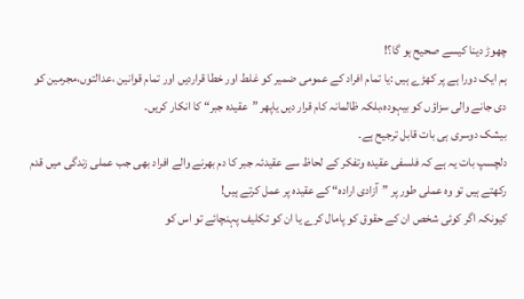چھوڑ دینا کیسے صحیح ہو گا؟!
ہم ایک دورا ہے پر کھڑے ہیں :یا تمام افراد کے عمومی ضمیر کو غلط اور خطا قراردیں اور تمام قوانین ،عدالتوں،مجرمین کو دی جانے والی سزاؤں کو بیہودہ،بلکہ ظالمانہ کام قرار دیں یاپھر ”عقیدہ جبر“ کا انکار کریں۔
بیشک دوسری ہی بات قابل ترجیح ہے۔
دلچسپ بات یہ ہے کہ فلسفی عقیدہ وتفکر کے لحاظ سے عقیدئہ جبر کا دم بھرنے والے افراد بھی جب عملی زندگی میں قدم رکھتے ہیں تو وہ عملی طور پر ”آزادی ارادہ“ کے عقیدہ پر عمل کرتے ہیں!
کیونکہ اگر کوئی شخص ان کے حقوق کو پامال کرے یا ان کو تکلیف پہنچائے تو اس کو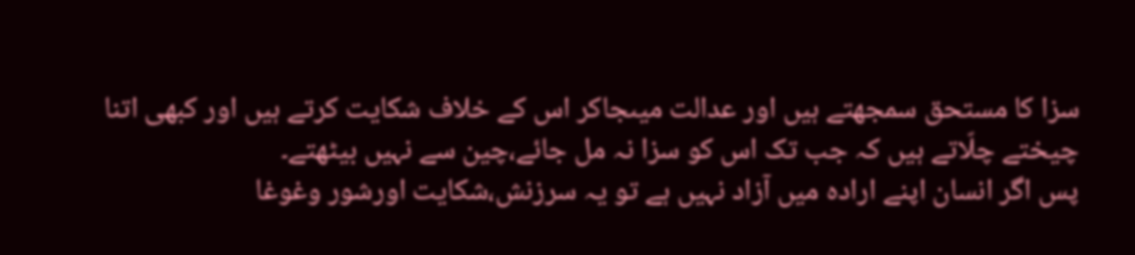سزا کا مستحق سمجھتے ہیں اور عدالت میںجاکر اس کے خلاف شکایت کرتے ہیں اور کبھی اتنا چیختے چلّاتے ہیں کہ جب تک اس کو سزا نہ مل جائے،چین سے نہیں بیٹھتے۔
پس اگر انسان اپنے ارادہ میں آزاد نہیں ہے تو یہ سرزنش،شکایت اورشور وغوغا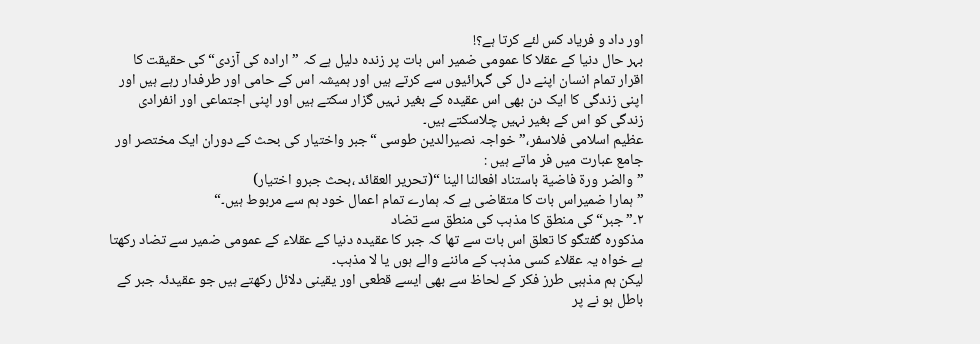اور داد و فریاد کس لئے کرتا ہے؟!
بہر حال دنیا کے عقلا کا عمومی ضمیر اس بات پر زندہ دلیل ہے کہ ”ارادہ کی آزدی“کی حقیقت کا اقرار تمام انسان اپنے دل کی گہرائیوں سے کرتے ہیں اور ہمیشہ اس کے حامی اور طرفدار رہے ہیں اور اپنی زندگی کا ایک دن بھی اس عقیدہ کے بغیر نہیں گزار سکتے ہیں اور اپنی اجتماعی اور انفرادی زندگی کو اس کے بغیر نہیں چلاسکتے ہیں۔
عظیم اسلامی فلاسفر،”خواجہ نصیرالدین طوسی “جبر واختیار کی بحث کے دوران ایک مختصر اور جامع عبارت میں فر ماتے ہیں :
”والضر ورة فاضیة باستناد افعالنا الینا “(تحریر العقائد ،بحث جبرو اختیار)
”ہمارا ضمیراس بات کا متقاضی ہے کہ ہمارے تمام اعمال خود ہم سے مربوط ہیں۔“
۲۔”جبر“کی منطق کا مذہب کی منطق سے تضاد
مذکورہ گفتگو کا تعلق اس بات سے تھا کہ جبر کا عقیدہ دنیا کے عقلاء کے عمومی ضمیر سے تضاد رکھتا ہے خواہ یہ عقلاء کسی مذہب کے ماننے والے ہوں یا لا مذہب۔
لیکن ہم مذہبی طرز فکر کے لحاظ سے بھی ایسے قطعی اور یقینی دلائل رکھتے ہیں جو عقیدئہ جبر کے باطل ہو نے پر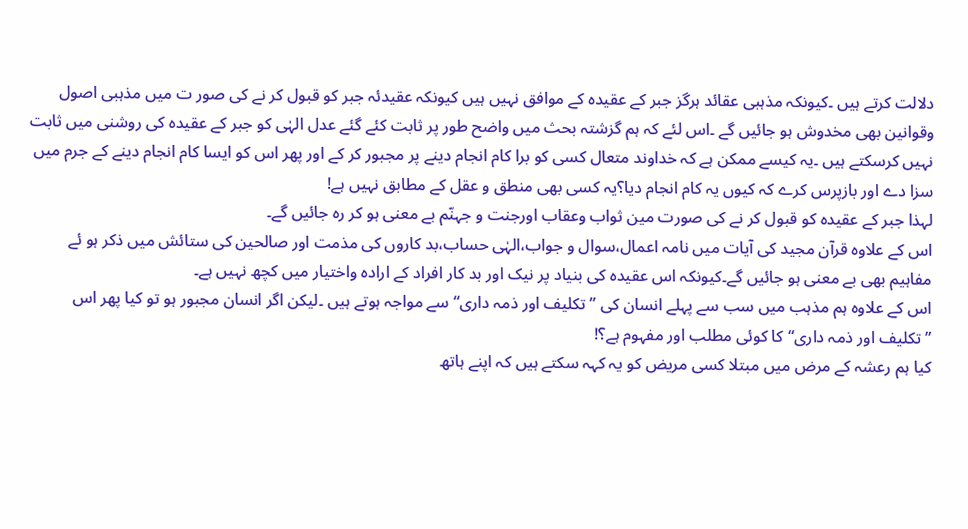دلالت کرتے ہیں ۔کیونکہ مذہبی عقائد ہرگز جبر کے عقیدہ کے موافق نہیں ہیں کیونکہ عقیدئہ جبر کو قبول کر نے کی صور ت میں مذہبی اصول وقوانین بھی مخدوش ہو جائیں گے ۔اس لئے کہ ہم گزشتہ بحث میں واضح طور پر ثابت کئے گئے عدل الہٰی کو جبر کے عقیدہ کی روشنی میں ثابت نہیں کرسکتے ہیں ۔یہ کیسے ممکن ہے کہ خداوند متعال کسی کو برا کام انجام دینے پر مجبور کر کے اور پھر اس کو ایسا کام انجام دینے کے جرم میں سزا دے اور بازپرس کرے کہ کیوں یہ کام انجام دیا؟یہ کسی بھی منطق و عقل کے مطابق نہیں ہے!
لہذا جبر کے عقیدہ کو قبول کر نے کی صورت مین ثواب وعقاب اورجنت و جہنّم بے معنی ہو کر رہ جائیں گے۔
اس کے علاوہ قرآن مجید کی آیات میں نامہ اعمال،سوال و جواب،الہٰی حساب،بد کاروں کی مذمت اور صالحین کی ستائش میں ذکر ہو ئے مفاہیم بھی بے معنی ہو جائیں گے۔کیونکہ اس عقیدہ کی بنیاد پر نیک اور بد کار افراد کے ارادہ واختیار میں کچھ نہیں ہے۔
اس کے علاوہ ہم مذہب میں سب سے پہلے انسان کی ”تکلیف اور ذمہ داری“سے مواجہ ہوتے ہیں ۔لیکن اگر انسان مجبور ہو تو کیا پھر اس ”تکلیف اور ذمہ داری“کا کوئی مطلب اور مفہوم ہے؟!
کیا ہم رعشہ کے مرض میں مبتلا کسی مریض کو یہ کہہ سکتے ہیں کہ اپنے ہاتھ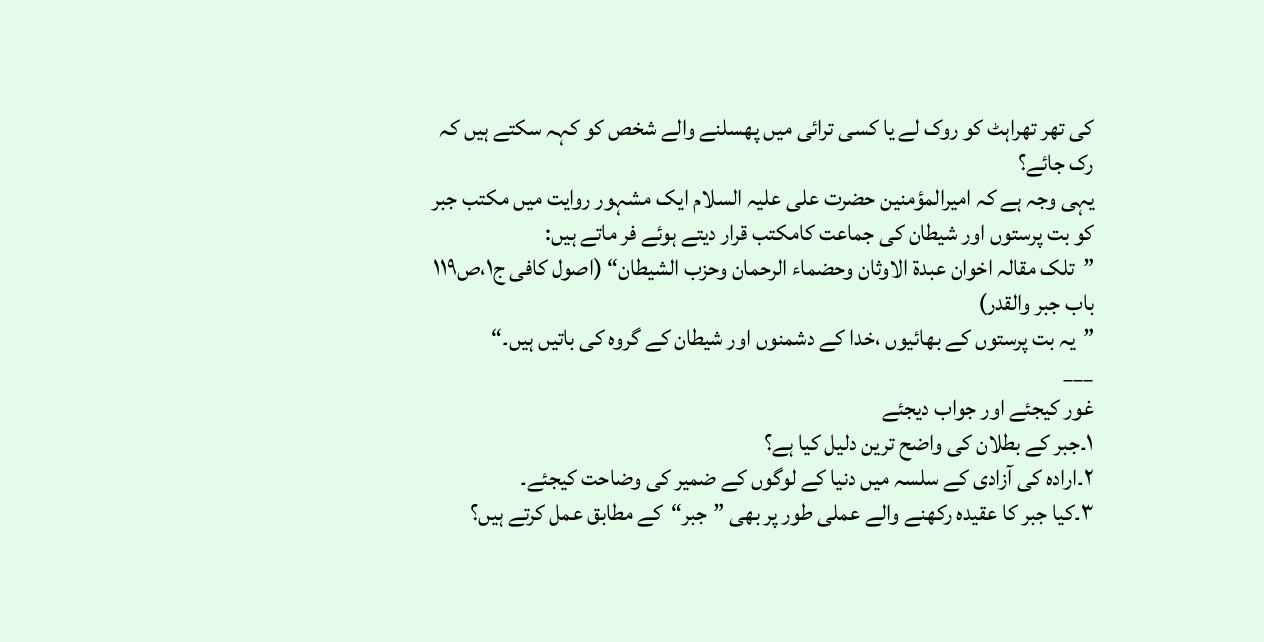کی تھر تھراہٹ کو روک لے یا کسی ترائی میں پھسلنے والے شخص کو کہہ سکتے ہیں کہ رک جائے؟
یہی وجہ ہے کہ امیرالمؤمنین حضرت علی علیہ السلام ایک مشہور روایت میں مکتب جبر کو بت پرستوں اور شیطان کی جماعت کامکتب قرار دیتے ہوئے فر ماتے ہیں:
”تلک مقالہ اخوان عبدة الاوثان وحضماء الرحمان وحزب الشیطان“ (اصول کافی ج۱،ص۱۱۹ باب جبر والقدر)
”یہ بت پرستوں کے بھائیوں ،خدا کے دشمنوں اور شیطان کے گروہ کی باتیں ہیں۔“
___
غور کیجئے اور جواب دیجئے
۱۔جبر کے بطلان کی واضح ترین دلیل کیا ہے؟
۲۔ارادہ کی آزادی کے سلسہ میں دنیا کے لوگوں کے ضمیر کی وضاحت کیجئے۔
۳۔کیا جبر کا عقیدہ رکھنے والے عملی طور پر بھی ”جبر“کے مطابق عمل کرتے ہیں؟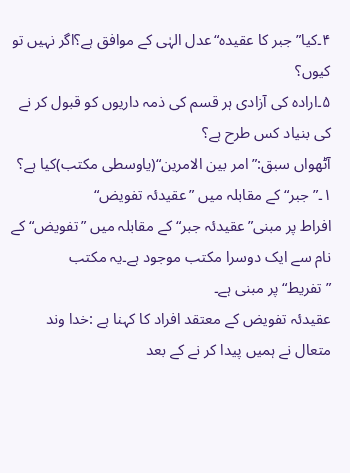۴۔کیا”جبر کا عقیدہ“عدل الہٰی کے موافق ہے؟اگر نہیں تو کیوں؟
۵۔ارادہ کی آزادی ہر قسم کی ذمہ داریوں کو قبول کر نے کی بنیاد کس طرح ہے؟
آٹھواں سبق:”امر بین الامرین“(یاوسطی مکتب)کیا ہے؟
۱۔”جبر“کے مقابلہ میں ”عقیدئہ تفویض“
افراط پر مبنی”عقیدئہ جبر“کے مقابلہ میں ”تفویض“کے نام سے ایک دوسرا مکتب موجود ہے۔یہ مکتب ”تفریط“پر مبنی ہے۔
عقیدئہ تفویض کے معتقد افراد کا کہنا ہے :خدا وند متعال نے ہمیں پیدا کر نے کے بعد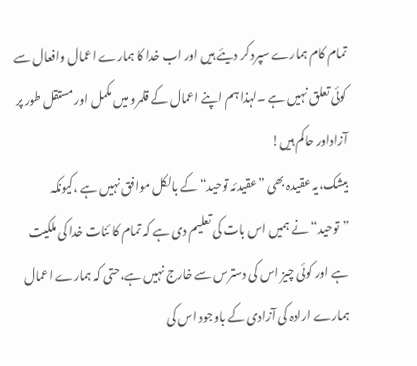تمام کام ہمارے سپرد کر دیئے ہیں اور اب خدا کا ہمارے اعمال وافعال سے کوئی تعلق نہیں ہے ۔لہذا ہم اپنے اعمال کے قلمرو میں مکمل اور مستقل طور پر آزاداور حاکم ہیں!
بیشک،یہ عقیدہ بھی ”عقیدئہ توحید“کے بالکل موافق نہیں ہے ،کیونکہ ”توحید“نے ہمیں اس بات کی تعلیم دی ہے کہ تمام کا ئنات خدا کی ملکیت ہے اور کوئی چیز اس کی دسترس سے خارج نہیں ہے،حتی کہ ہمارے اعمال ہمارے ارادہ کی آزادی کے باوجود اس کی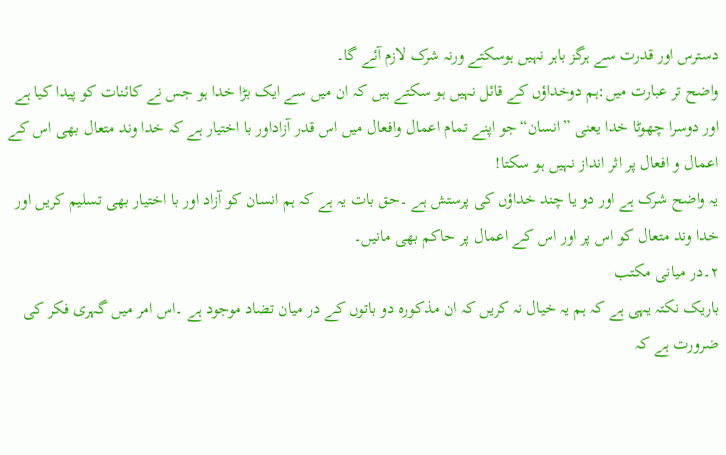دسترس اور قدرت سے ہرگز باہر نہیں ہوسکتے ورنہ شرک لازم آئے گا۔
واضح تر عبارت میں:ہم دوخداؤں کے قائل نہیں ہو سکتے ہیں کہ ان میں سے ایک بڑا خدا ہو جس نے کائنات کو پیدا کیا ہے اور دوسرا چھوٹا خدا یعنی ”انسان“جو اپنے تمام اعمال وافعال میں اس قدر آزاداور با اختیار ہے کہ خدا وند متعال بھی اس کے اعمال و افعال پر اثر انداز نہیں ہو سکتا!
یہ واضح شرک ہے اور دو یا چند خداؤں کی پرستش ہے ۔حق بات یہ ہے کہ ہم انسان کو آزاد اور با اختیار بھی تسلیم کریں اور خدا وند متعال کو اس پر اور اس کے اعمال پر حاکم بھی مانیں۔
۲۔در میانی مکتب
باریک نکتہ یہی ہے کہ ہم یہ خیال نہ کریں کہ ان مذکورہ دو باتوں کے در میان تضاد موجود ہے ۔اس امر میں گہری فکر کی ضرورت ہے کہ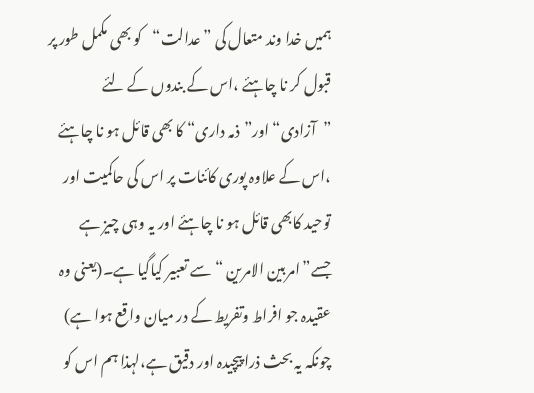ہمیں خدا وند متعال کی ”عدالت“کو بھی مکمل طور پر قبول کر نا چاہئے ،اس کے بندوں کے لئے ”آزادی“اور”ذمہ داری“ کا بھی قائل ہو نا چاہئے ،اس کے علاوہ پوری کائنات پر اس کی حاکمیت اور توحید کابھی قائل ہو نا چاہئے اور یہ وہی چیز ہے جسے”امربین الامرین “سے تعبیر کیاگیا ہے۔(یعنی وہ عقیدہ جو افراط وتفریط کے در میان واقع ہوا ہے)
چونکہ یہ بحث ذرا پیچیدہ اور دقیق ہے،لہذا ہم اس کو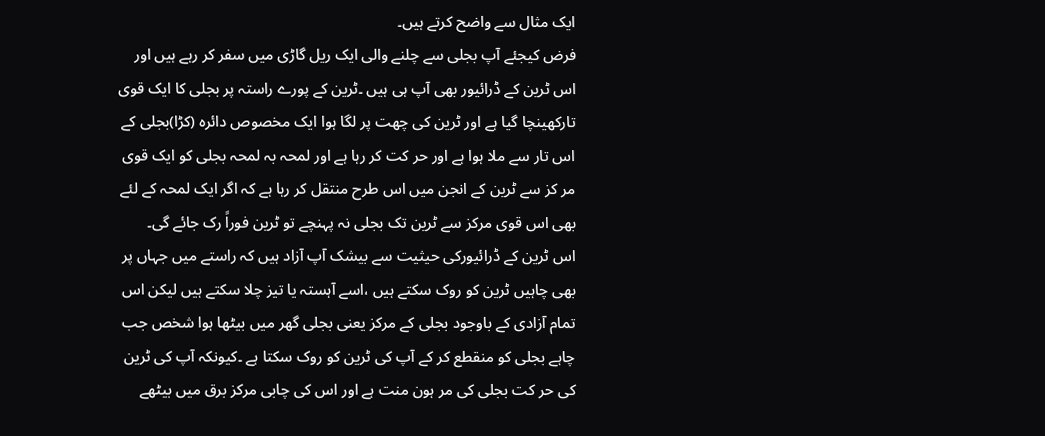ایک مثال سے واضح کرتے ہیں۔
فرض کیجئے آپ بجلی سے چلنے والی ایک ریل گاڑی میں سفر کر رہے ہیں اور اس ٹرین کے ڈرائیور بھی آپ ہی ہیں ۔ٹرین کے پورے راستہ پر بجلی کا ایک قوی تارکھینچا گیا ہے اور ٹرین کی چھت پر لگا ہوا ایک مخصوص دائرہ (کڑا)بجلی کے اس تار سے ملا ہوا ہے اور حر کت کر رہا ہے اور لمحہ بہ لمحہ بجلی کو ایک قوی مر کز سے ٹرین کے انجن میں اس طرح منتقل کر رہا ہے کہ اگر ایک لمحہ کے لئے بھی اس قوی مرکز سے ٹرین تک بجلی نہ پہنچے تو ٹرین فوراً رک جائے گی۔
اس ٹرین کے ڈرائیورکی حیثیت سے بیشک آپ آزاد ہیں کہ راستے میں جہاں پر بھی چاہیں ٹرین کو روک سکتے ہیں ،اسے آہستہ یا تیز چلا سکتے ہیں لیکن اس تمام آزادی کے باوجود بجلی کے مرکز یعنی بجلی گھر میں بیٹھا ہوا شخص جب چاہے بجلی کو منقطع کر کے آپ کی ٹرین کو روک سکتا ہے ۔کیونکہ آپ کی ٹرین کی حر کت بجلی کی مر ہون منت ہے اور اس کی چابی مرکز برق میں بیٹھے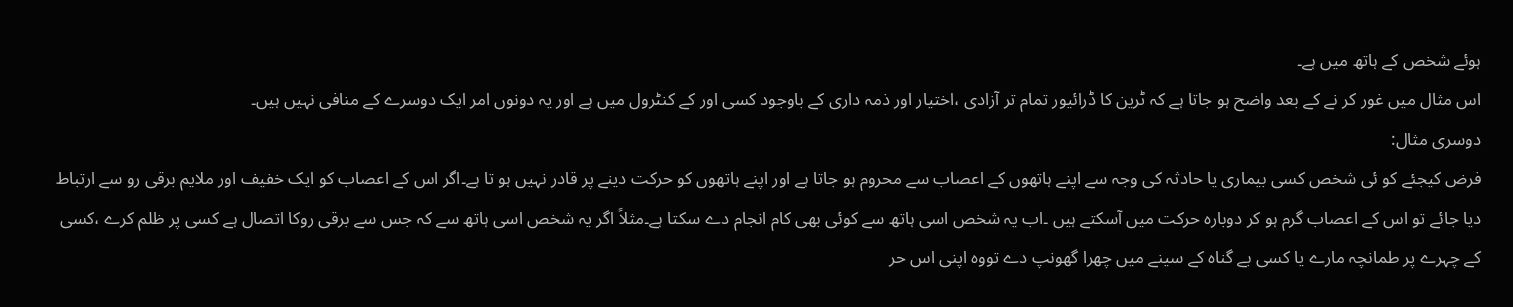ہوئے شخص کے ہاتھ میں ہے۔
اس مثال میں غور کر نے کے بعد واضح ہو جاتا ہے کہ ٹرین کا ڈرائیور تمام تر آزادی ،اختیار اور ذمہ داری کے باوجود کسی اور کے کنٹرول میں ہے اور یہ دونوں امر ایک دوسرے کے منافی نہیں ہیں۔
دوسری مثال:
فرض کیجئے کو ئی شخص کسی بیماری یا حادثہ کی وجہ سے اپنے ہاتھوں کے اعصاب سے محروم ہو جاتا ہے اور اپنے ہاتھوں کو حرکت دینے پر قادر نہیں ہو تا ہے۔اگر اس کے اعصاب کو ایک خفیف اور ملایم برقی رو سے ارتباط دیا جائے تو اس کے اعصاب گرم ہو کر دوبارہ حرکت میں آسکتے ہیں ۔اب یہ شخص اسی ہاتھ سے کوئی بھی کام انجام دے سکتا ہے۔مثلاً اگر یہ شخص اسی ہاتھ سے کہ جس سے برقی روکا اتصال ہے کسی پر ظلم کرے ،کسی کے چہرے پر طمانچہ مارے یا کسی بے گناہ کے سینے میں چھرا گھونپ دے تووہ اپنی اس حر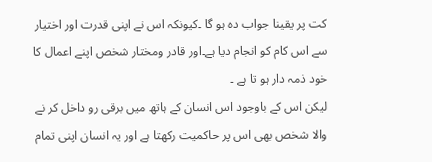کت پر یقینا جواب دہ ہو گا ۔کیونکہ اس نے اپنی قدرت اور اختیار سے اس کام کو انجام دیا ہے۔اور قادر ومختار شخص اپنے اعمال کا خود ذمہ دار ہو تا ہے ۔
لیکن اس کے باوجود اس انسان کے ہاتھ میں برقی رو داخل کر نے والا شخص بھی اس پر حاکمیت رکھتا ہے اور یہ انسان اپنی تمام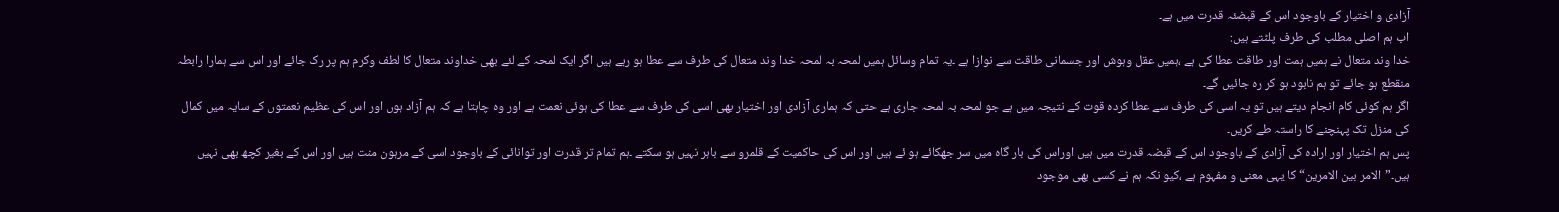آزادی و اختیار کے باوجود اس کے قبضئہ قدرت میں ہے۔
اب ہم اصلی مطلب کی طرف پلٹتے ہیں:
خدا وند متعال نے ہمیں ہمت اور طاقت عطا کی ہے ،ہمیں عقل وہوش اور جسمانی طاقت سے نوازا ہے ۔یہ تمام وسائل ہمیں لمحہ بہ لمحہ خدا وند متعال کی طرف سے عطا ہو رہے ہیں اگر ایک لمحہ کے لئے بھی خداوند متعال کا لطف وکرم ہم پر رک جائے اور اس سے ہمارا رابطہ منقطع ہو جائے تو ہم نابود ہو کر رہ جائیں گے۔
اگر ہم کوئی کام انجام دیتے ہیں تو یہ اسی کی طرف سے عطا کردہ قوت کے نتیجہ میں ہے جو لمحہ بہ لمحہ جاری ہے حتی کہ ہماری آزادی اور اختیار بھی اسی کی طرف سے عطا کی ہوئی نعمت ہے اور وہ چاہتا ہے کہ ہم آزاد ہوں اور اس کی عظیم نعمتوں کے سایہ میں کمال کی منزل تک پہنچنے کا راستہ طے کریں۔
پس ہم اختیار اور ارادہ کی آزادی کے باوجود اس کے قبضہ قدرت میں ہیں اوراس کی بار گاہ میں سر جھکائے ہو ئے ہیں اور اس کی حاکمیت کے قلمرو سے باہر نہیں ہو سکتے ۔ہم تمام تر قدرت اور توانائی کے باوجود اسی کے مرہون منت ہیں اور اس کے بغیر کچھ بھی نہیں ہیں۔”الامر بین الامرین“کا یہی معنی و مفہوم ہے ،کیو نکہ ہم نے کسی بھی موجود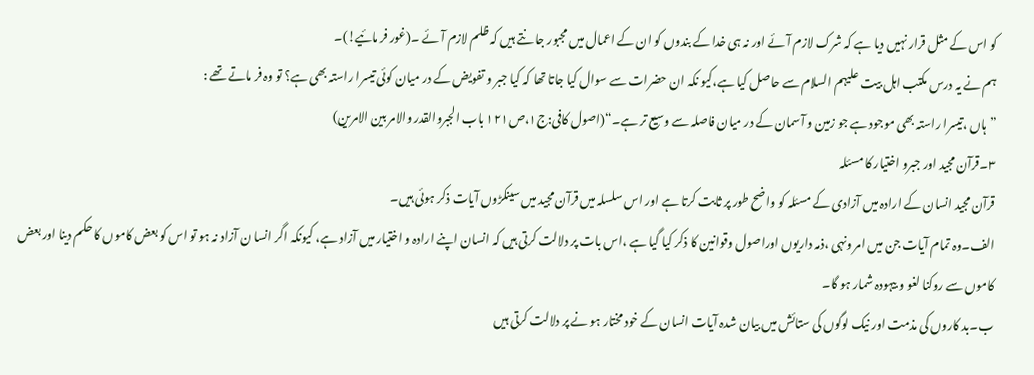کو اس کے مثل قرار نہیں دیا ہے کہ شرک لازم آئے اور نہ ہی خدا کے بندوں کو ان کے اعمال میں مجبور جا نتے ہیں کہ ظلم لازم آئے ۔(غور فر مائیے!)۔
ہم نے یہ درس مکتب اہل بیت علیہم السلام سے حاصل کیا ہے،کیو نکہ ان حضرات سے سوال کیا جاتا تھا کہ کیا جبر و تفویض کے در میان کوئی تیسرا راستہ بھی ہے؟ تو وہ فر ماتے تھے :
”ہاں ،تیسرا راستہ بھی موجود ہے جو زمین و آسمان کے در میان فاصلہ سے وسیع تر ہے۔“(اصول کافی:ج۱،ص۱۲۱ باب الجبروالقدر والامر بین الامرین)
۳۔قرآن مجید اور جبرو اختیار کا مسئلہ
قرآن مجید انسان کے ارادہ میں آزادی کے مسئلہ کو واضح طور پر ثابت کرتا ہے اور اس سلسلہ میں قرآن مجید میں سینکڑوں آیات ذکر ہوئی ہیں۔
الف۔وہ تمام آیات جن میں امر ونہی ،ذمہ داریوں اوراصول وقوانین کا ذکر کیا گیا ہے ،اس بات پر دلالت کرتی ہیں کہ انسان اپنے ارادہ و اختیار میں آزاد ہے، کیونکہ اگر انسا ن آزاد نہ ہو تو اس کو بعض کاموں کا حکم دینا اور بعض کاموں سے روکنا لغو و بیہودہ شمار ہو گا۔
ب۔بد کاروں کی مذمت اور نیک لوگوں کی ستائش میں بیان شدہ آیات انسان کے خود مختار ہو نے پر دلالت کرتی ہیں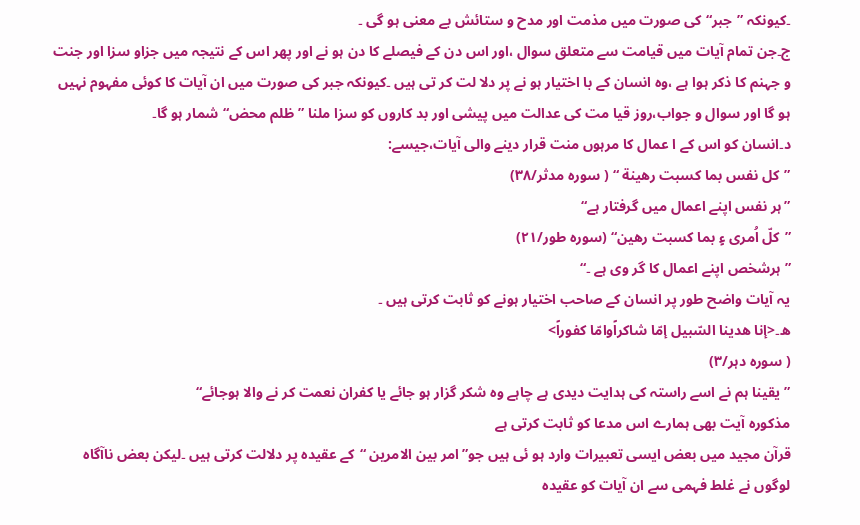۔کیونکہ ”جبر“کی صورت میں مذمت اور مدح و ستائش بے معنی ہو گی ۔
ج۔جن تمام آیات میں قیامت سے متعلق سوال ،اور اس دن کے فیصلے کا دن ہو نے اور پھر اس کے نتیجہ میں جزاو سزا اور جنت و جہنم کا ذکر ہوا ہے ،وہ انسان کے با اختیار ہو نے پر دلا لت کر تی ہیں ۔کیونکہ جبر کی صورت میں ان آیات کا کوئی مفہوم نہیں ہو گا اور سوال و جواب،روز قیا مت کی عدالت میں پیشی اور بد کاروں کو سزا ملنا ”ظلم محض“شمار ہو گا۔
د۔انسان کو اس کے ا عمال کا مرہوں منت قرار دینے والی آیات،جیسے:
”کل نفس بما کسبت رھینة “ ( سورہ مدثر/۳۸)
”ہر نفس اپنے اعمال میں گرفتار ہے“
”کلّ اُمری ءٍ بما کسبت رھین“ (سورہ طور/۲۱)
”ہرشخص اپنے اعمال کا گر وی ہے ۔“
یہ آیات واضح طور پر انسان کے صاحب اختیار ہونے کو ثابت کرتی ہیں ۔
ھ۔<إنا ھدینا السّبیل إمّا شاکراًوامّا کفوراً>
( سورہ دہر/۳)
”یقینا ہم نے اسے راستہ کی ہدایت دیدی ہے چاہے وہ شکر گزار ہو جائے یا کفران نعمت کر نے والا ہوجائے“
مذکورہ آیت بھی ہمارے اس مدعا کو ثابت کرتی ہے
قرآن مجید میں بعض ایسی تعبیرات وارد ہو ئی ہیں جو”امر بین الامرین “کے عقیدہ پر دلالت کرتی ہیں ۔لیکن بعض ناآگاہ لوگوں نے غلط فہمی سے ان آیات کو عقیدہ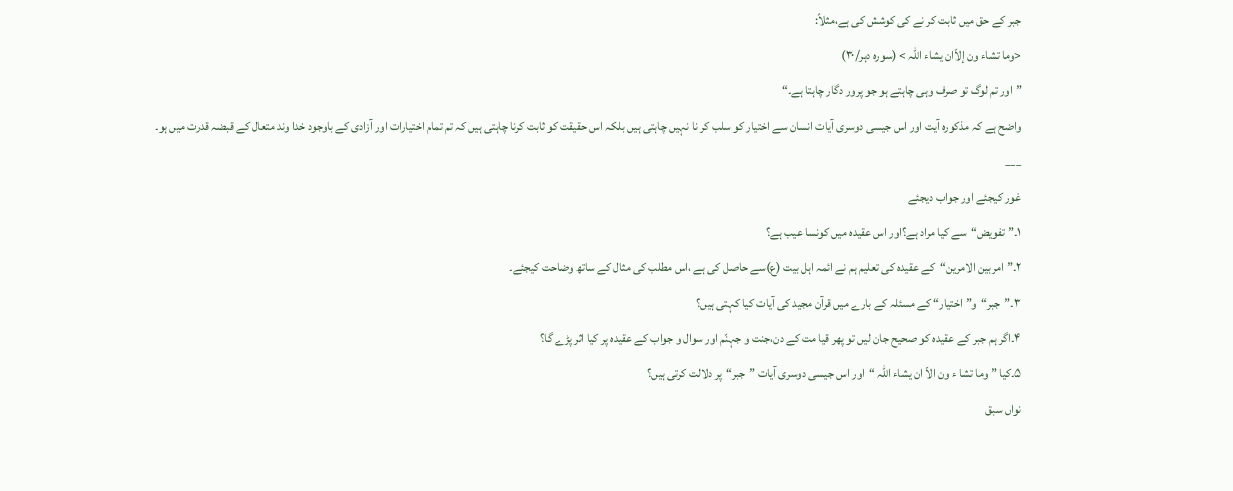جبر کے حق میں ثابت کر نے کی کوشش کی ہے،مثلاً:
<وما تشاء ون إلاّان یشاء اللّٰہ > (سورہ دہر/۳۰)
”اور تم لوگ تو صرف وہی چاہتے ہو جو پرور دگار چاہتا ہے۔“
واضح ہے کہ مذکورہ آیت اور اس جیسی دوسری آیات انسان سے اختیار کو سلب کر نا نہیں چاہتی ہیں بلکہ اس حقیقت کو ثابت کرنا چاہتی ہیں کہ تم تمام اختیارات اور آزادی کے باوجود خدا وند متعال کے قبضہ قدرت میں ہو۔
___
غور کیجئے اور جواب دیجئے
۱۔”تفویض“سے کیا مراد ہے؟اور اس عقیدہ میں کونسا عیب ہے؟
۲۔”امربین الامرین“کے عقیدہ کی تعلیم ہم نے ائمہ اہل بیت (ع)سے حاصل کی ہے ،اس مطلب کی مثال کے ساتھ وضاحت کیجئے۔
۳۔”جبر“و”اختیار“ کے مسئلہ کے بارے میں قرآن مجید کی آیات کیا کہتی ہیں؟
۴۔اگر ہم جبر کے عقیدہ کو صحیح جان لیں تو پھر قیا مت کے دن،جنت و جہنّم اور سوال و جواب کے عقیدہ پر کیا اثر پڑے گا؟
۵۔کیا ”وما تشا ء ون الاّ ان یشاء اللّٰہ “اور اس جیسی دوسری آیات ”جبر“پر دلالت کرتی ہیں؟
نواں سبق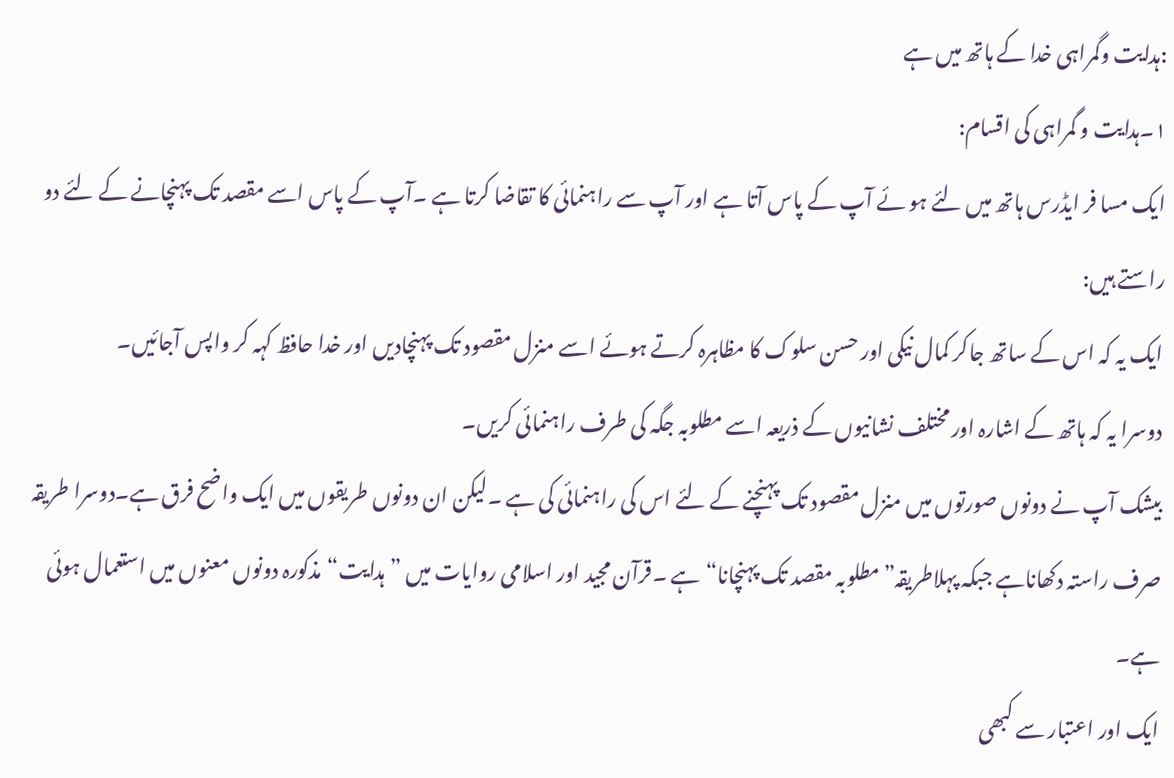:ہدایت وگمراہی خدا کے ہاتھ میں ہے
۱۔ہدایت و گمراہی کی اقسام:
ایک مسا فر ایڈرس ہاتھ میں لئے ہو ئے آپ کے پاس آتا ہے اور آپ سے راہنمائی کا تقاضا کرتا ہے ۔آپ کے پاس اسے مقصد تک پہنچانے کے لئے دو راستے ہیں:
ایک یہ کہ اس کے ساتھ جاکر کمال نیکی اور حسن سلوک کا مظاہرہ کرتے ہوئے اسے منزل مقصود تک پہنچادیں اور خدا حافظ کہہ کر واپس آجائیں۔
دوسرا یہ کہ ہاتھ کے اشارہ اور مختلف نشانیوں کے ذریعہ اسے مطلوبہ جگہ کی طرف راہنمائی کریں۔
بیشک آپ نے دونوں صورتوں میں منزل مقصود تک پہنچنے کے لئے اس کی راہنمائی کی ہے ۔لیکن ان دونوں طریقوں میں ایک واضح فرق ہے۔دوسرا طریقہ صرف راستہ دکھاناہے جبکہ پہلاطریقہ”مطلوبہ مقصد تک پہنچانا“ہے ۔قرآن مجید اور اسلامی روایات میں ”ہدایت“مذکورہ دونوں معنوں میں استعمال ہوئی ہے۔
ایک اور اعتبار سے کبھی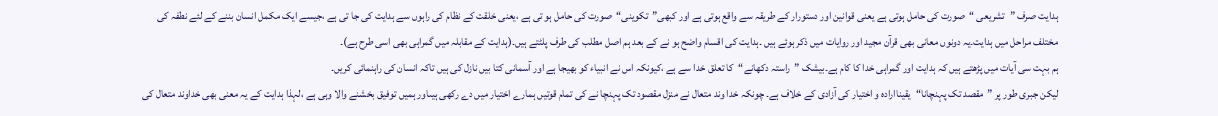ہدایت صرف ”تشریعی “صورت کی حامل ہوتی ہے یعنی قوانین اور دستورار کے طریقہ سے واقع ہوتی ہے اور کبھی”تکوینی“صورت کی حامل ہو تی ہے ،یعنی خلقت کے نظام کی راہوں سے ہدایت کی جا تی ہے ،جیسے ایک مکمل انسان بننے کے لئے نطفہ کی مختلف مراحل میں ہدایت۔یہ دونوں معانی بھی قرآن مجید اور روایات میں ذکر ہوئے ہیں ۔ہدایت کی اقسام واضح ہو نے کے بعد ہم اصل مطلب کی طرف پلٹتے ہیں۔(ہدایت کے مقابلہ میں گمراہی بھی اسی طرح ہے)۔
ہم بہت سی آیات میں پڑھتے ہیں کہ ہدایت اور گمراہی خدا کا کام ہے۔بیشک ”راستہ دکھانے“کا تعلق خدا سے ہے ،کیونکہ اس نے انبیاء کو بھیجا ہے اور آسمانی کتا بیں نازل کی ہیں تاکہ انسان کی راہنمائی کریں۔
لیکن جبری طور پر ”مقصد تک پہنچانا“یقیناارادہ و اختیار کی آزادی کے خلاف ہے۔ چونکہ خدا وند متعال نے منزل مقصود تک پہنچا نے کی تمام قوتیں ہمارے اختیار میں دے رکھی ہیںاور ہمیں توفیق بخشنے والا وہی ہے ،لہذا ہدایت کے یہ معنی بھی خداوند متعال کی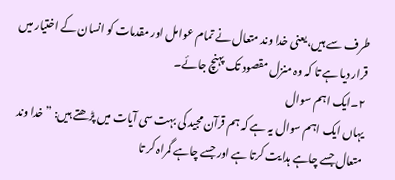طرف سے ہیں،یعنی خدا وند متعال نے تمام عوامل اور مقدمات کو انسان کے اختیار میں قرار دیا ہے تا کہ وہ منزل مقصود تک پہنچ جائے۔
۲۔ایک اہم سوال
یہاں ایک اہم سوال یہ ہے کہ ہم قرآن مجید کی بہت سی آیات میں پڑھتے ہیں: ”خدا وند متعال جسے چاہے ہدایت کرتا ہے اور جسے چاہے گمراہ کر تا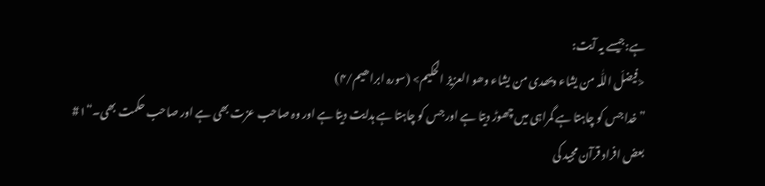ہے:جیسے یہ آیت:
<فیضلّ اللّٰہ من یشاء ویھدی من یشاء وھو العزیز الحکیم> (سورہ ابراھیم/۴)
”خدا جس کو چاہتا ہے گمراہی میں چھوڑ دیتا ہے اور جس کو چاہتا ہے ہدایت دیتا ہے اور وہ صاحب عزت بھی ہے اور صاحب حکمت بھی۔“۱#
بعض افراد قرآن مجید کی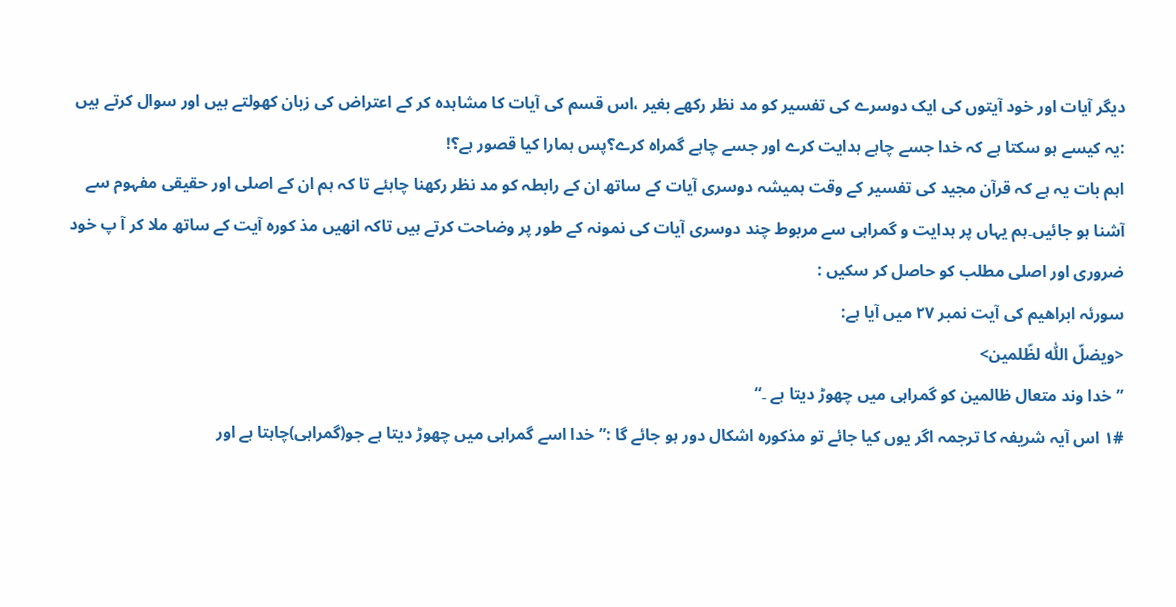دیگر آیات اور خود آیتوں کی ایک دوسرے کی تفسیر کو مد نظر رکھے بغیر ،اس قسم کی آیات کا مشاہدہ کر کے اعتراض کی زبان کھولتے ہیں اور سوال کرتے ہیں :یہ کیسے ہو سکتا ہے کہ خدا جسے چاہے ہدایت کرے اور جسے چاہے گمراہ کرے؟پس ہمارا کیا قصور ہے؟!
اہم بات یہ ہے کہ قرآن مجید کی تفسیر کے وقت ہمیشہ دوسری آیات کے ساتھ ان کے رابطہ کو مد نظر رکھنا چاہئے تا کہ ہم ان کے اصلی اور حقیقی مفہوم سے آشنا ہو جائیں۔ہم یہاں پر ہدایت و گمراہی سے مربوط چند دوسری آیات کی نمونہ کے طور پر وضاحت کرتے ہیں تاکہ انھیں مذ کورہ آیت کے ساتھ ملا کر آ پ خود ضروری اور اصلی مطلب کو حاصل کر سکیں :
سورئہ ابراھیم کی آیت نمبر ۲۷ میں آیا ہے:
<ویضلّ اللّٰہ لظّلمین>
”خدا وند متعال ظالمین کو گمراہی میں چھوڑ دیتا ہے ۔“
۱# اس آیہ شریفہ کا ترجمہ اگر یوں کیا جائے تو مذکورہ اشکال دور ہو جائے گا :”خدا اسے گمراہی میں چھوڑ دیتا ہے جو(گمراہی)چاہتا ہے اور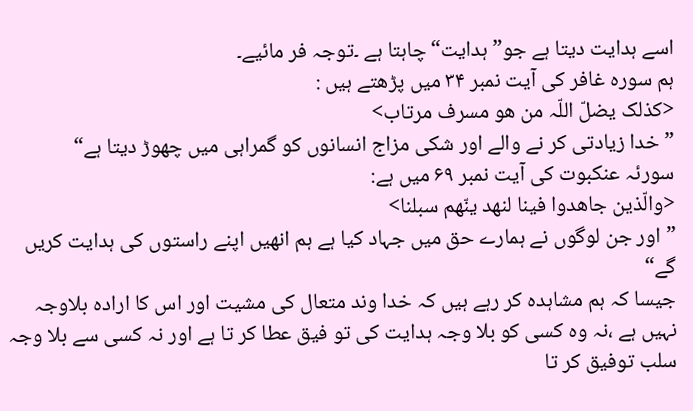اسے ہدایت دیتا ہے جو”ہدایت“چاہتا ہے ۔توجہ فر مائیے۔
ہم سورہ غافر کی آیت نمبر ۳۴ میں پڑھتے ہیں :
<کذلک یضلّ اللّہ من ھو مسرف مرتاب>
”خدا زیادتی کر نے والے اور شکی مزاج انسانوں کو گمراہی میں چھوڑ دیتا ہے“
سورئہ عنکبوت کی آیت نمبر ۶۹ میں ہے:
<والّذین جاھدوا فینا لنھد ینّھم سبلنا>
”اور جن لوگوں نے ہمارے حق میں جہاد کیا ہے ہم انھیں اپنے راستوں کی ہدایت کریں گے“
جیسا کہ ہم مشاہدہ کر رہے ہیں کہ خدا وند متعال کی مشیت اور اس کا ارادہ بلاوجہ نہیں ہے ،نہ وہ کسی کو بلا وجہ ہدایت کی تو فیق عطا کر تا ہے اور نہ کسی سے بلا وجہ سلب توفیق کر تا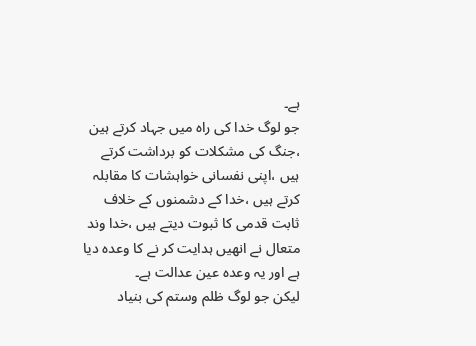ہے۔
جو لوگ خدا کی راہ میں جہاد کرتے ہین ،جنگ کی مشکلات کو برداشت کرتے ہیں ،اپنی نفسانی خواہشات کا مقابلہ کرتے ہیں ،خدا کے دشمنوں کے خلاف ثابت قدمی کا ثبوت دیتے ہیں ،خدا وند متعال نے انھیں ہدایت کر نے کا وعدہ دیا ہے اور یہ وعدہ عین عدالت ہے۔
لیکن جو لوگ ظلم وستم کی بنیاد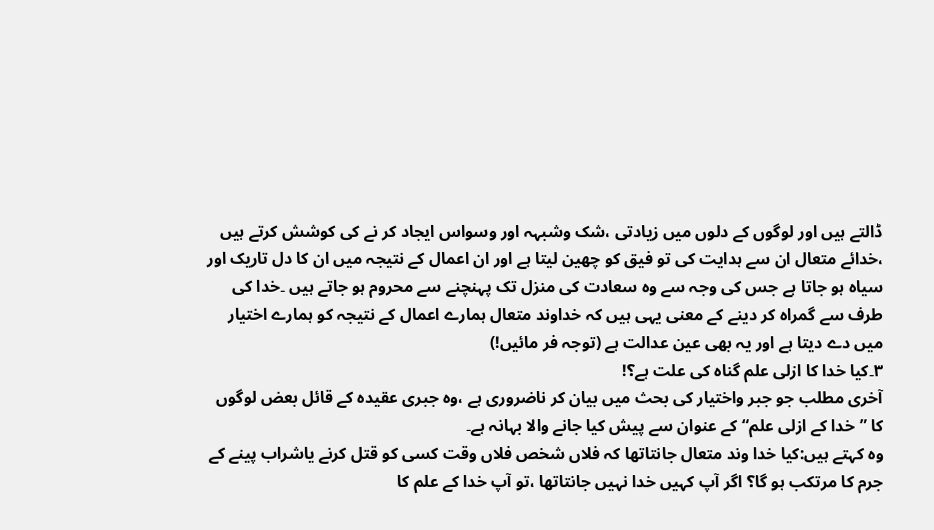ڈالتے ہیں اور لوگوں کے دلوں میں زیادتی ،شک وشبہہ اور وسواس ایجاد کر نے کی کوشش کرتے ہیں ،خدائے متعال ان سے ہدایت کی تو فیق کو چھین لیتا ہے اور ان اعمال کے نتیجہ میں ان کا دل تاریک اور سیاہ ہو جاتا ہے جس کی وجہ سے وہ سعادت کی منزل تک پہنچنے سے محروم ہو جاتے ہیں ۔خدا کی طرف سے گمراہ کر دینے کے معنی یہی ہیں کہ خداوند متعال ہمارے اعمال کے نتیجہ کو ہمارے اختیار میں دے دیتا ہے اور یہ بھی عین عدالت ہے (توجہ فر مائیں!)
۳۔کیا خدا کا ازلی علم گناہ کی علت ہے؟!
آخری مطلب جو جبر واختیار کی بحث میں بیان کر ناضروری ہے ،وہ جبری عقیدہ کے قائل بعض لوگوں کا ”خدا کے ازلی علم“کے عنوان سے پیش کیا جانے والا بہانہ ہے۔
وہ کہتے ہیں:کیا خدا وند متعال جانتاتھا کہ فلاں شخص فلاں وقت کسی کو قتل کرنے یاشراب پینے کے جرم کا مرتکب ہو گا؟ اگر آپ کہیں خدا نہیں جانتاتھا ،تو آپ خدا کے علم کا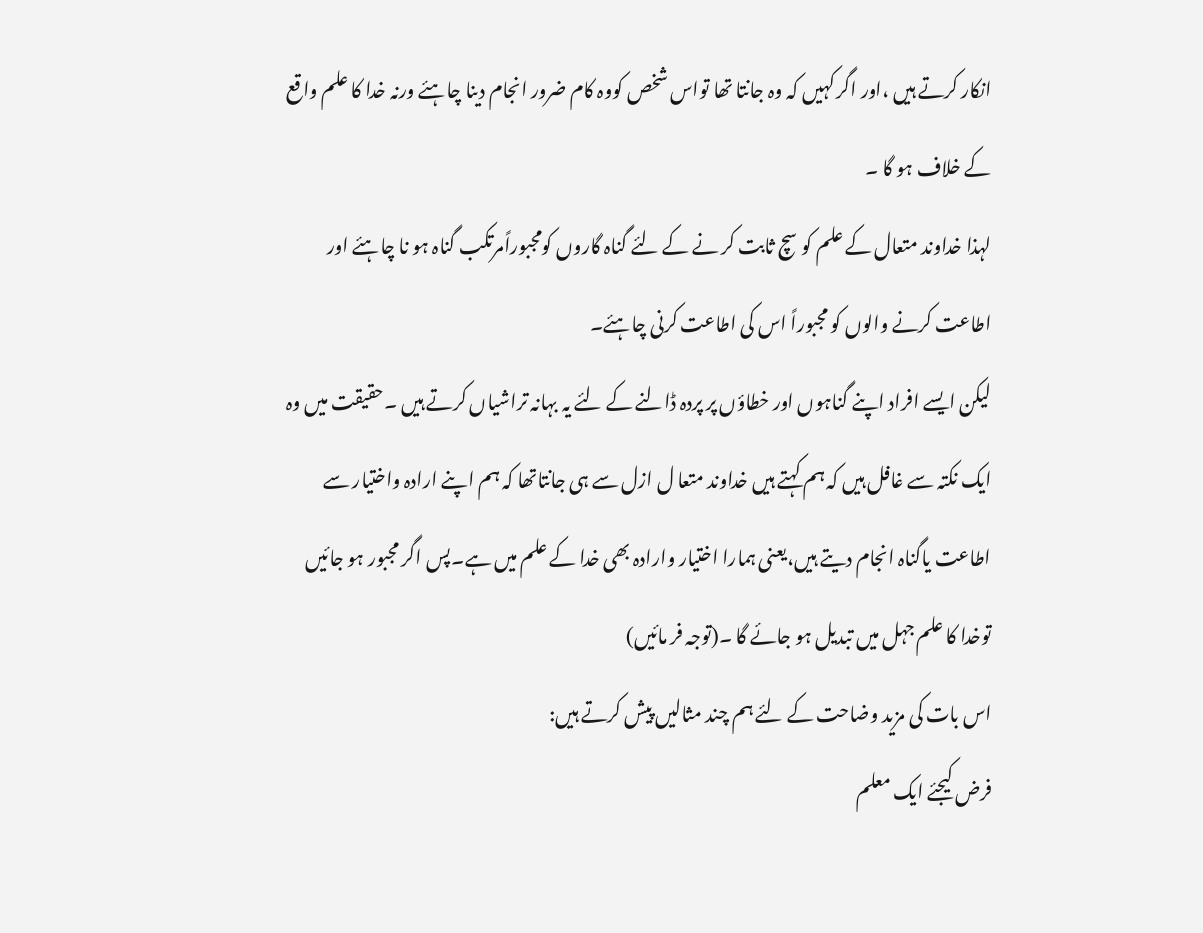انکار کرتے ہیں ،اور اگر کہیں کہ وہ جانتا تھا تواس شخص کووہ کام ضرور انجام دینا چاہئے ورنہ خدا کا علم واقع کے خلاف ہو گا ۔
لہذا خداوند متعال کے علم کو سچ ثابت کر نے کے لئے گناہ گاروں کومجبوراًمرتکب گناہ ہو نا چاہئے اور اطاعت کرنے والوں کو مجبوراً اس کی اطاعت کرنی چاہئے۔
لیکن ایسے افراد اپنے گناہوں اور خطاؤں پر پردہ ڈالنے کے لئے یہ بہانہ تراشیاں کرتے ہیں ۔حقیقت میں وہ ایک نکتہ سے غافل ہیں کہ ہم کہتے ہیں خداوند متعا ل ازل سے ہی جانتاتھا کہ ہم اپنے ارادہ واختیار سے اطاعت یاگناہ انجام دیتے ہیں،یعنی ہمارا اختیار وارادہ بھی خدا کے علم میں ہے۔پس اگر مجبور ہو جائیں توخدا کا علم جہل میں تبدیل ہو جائے گا ۔(توجہ فر مائیں)
اس بات کی مزید وضاحت کے لئے ہم چند مثالیں پیش کرتے ہیں:
فرض کیجئے ایک معلم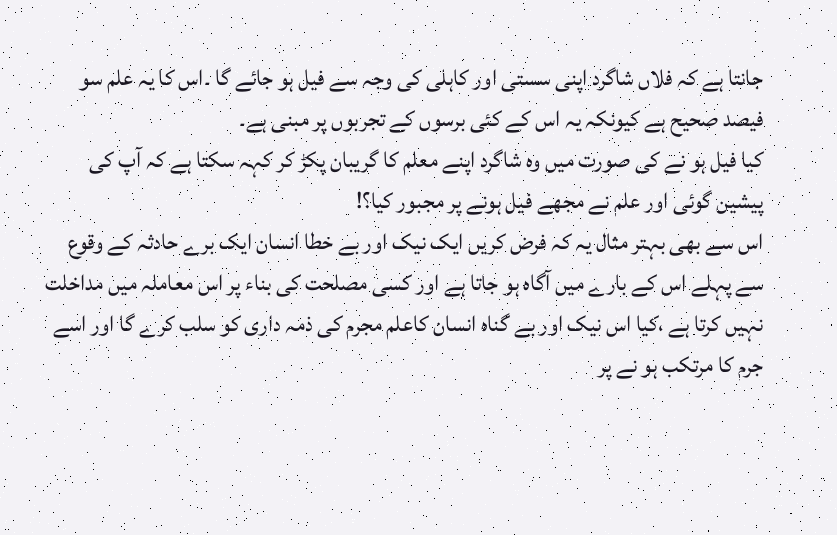جانتا ہے کہ فلاں شاگرد اپنی سستی اور کاہلی کی وجہ سے فیل ہو جائے گا ۔اس کا یہ علم سو فیصد صحیح ہے کیونکہ یہ اس کے کئی برسوں کے تجربوں پر مبنی ہے۔
کیا فیل ہو نے کی صورت میں وہ شاگرد اپنے معلم کا گریبان پکڑ کر کہہ سکتا ہے کہ آپ کی پیشین گوئی اور علم نے مجھے فیل ہونے پر مجبور کیا؟!
اس سے بھی بہتر مثال یہ کہ فرض کریں ایک نیک اور بے خطا انسان ایک برے حادثہ کے وقوع سے پہلے اس کے بارے میں آگاہ ہو جاتا ہے اور کسی مصلحت کی بناء پر اس معاملہ میں مداخلت نہیں کرتا ہے ،کیا اس نیک اور بے گناہ انسان کاعلم مجرم کی ذمہ داری کو سلب کرے گا اور اسے جرم کا مرتکب ہو نے پر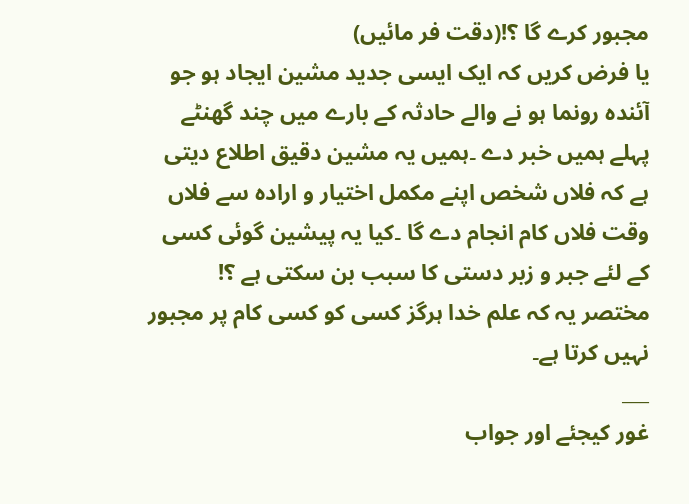مجبور کرے گا ؟!(دقت فر مائیں)
یا فرض کریں کہ ایک ایسی جدید مشین ایجاد ہو جو آئندہ رونما ہو نے والے حادثہ کے بارے میں چند گھنٹے پہلے ہمیں خبر دے ۔ہمیں یہ مشین دقیق اطلاع دیتی ہے کہ فلاں شخص اپنے مکمل اختیار و ارادہ سے فلاں وقت فلاں کام انجام دے گا ۔کیا یہ پیشین گوئی کسی کے لئے جبر و زبر دستی کا سبب بن سکتی ہے ؟!
مختصر یہ کہ علم خدا ہرگز کسی کو کسی کام پر مجبور نہیں کرتا ہے۔
___
غور کیجئے اور جواب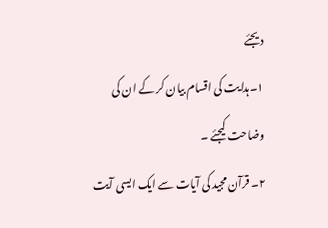دیجئے
۱۔ہدایت کی اقسام بیان کر کے ان کی وضاحت کیجئے ۔
۲۔ قرآن مجید کی آیات سے ایک ایسی آیت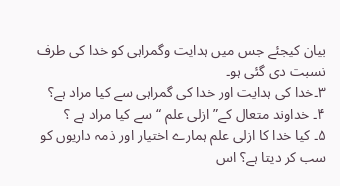بیان کیجئے جس میں ہدایت وگمراہی کو خدا کی طرف نسبت دی گئی ہو۔
۳۔خدا کی ہدایت اور خدا کی گمراہی سے کیا مراد ہے؟
۴۔ خداوند متعال کے”ازلی علم “ سے کیا مراد ہے ؟
۵۔ کیا خدا کا ازلی علم ہمارے اختیار اور ذمہ داریوں کو سب کر دیتا ہے؟ اس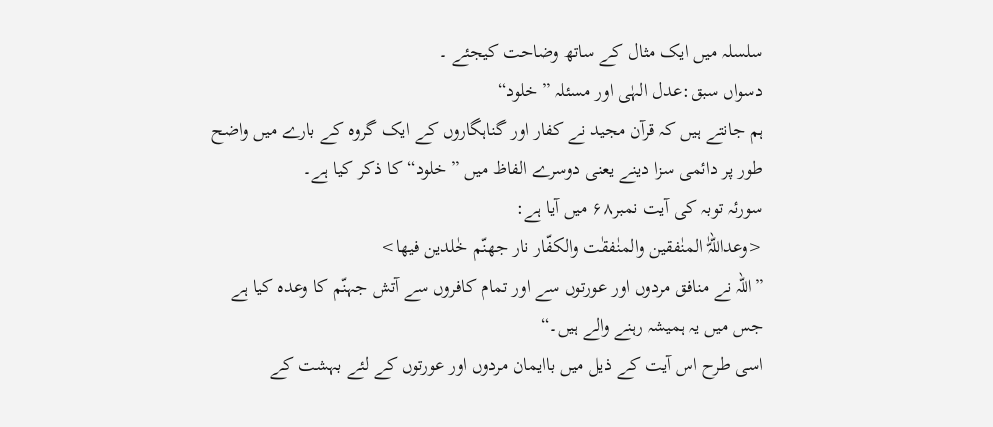سلسلہ میں ایک مثال کے ساتھ وضاحت کیجئے ۔
دسواں سبق:عدل الہٰی اور مسئلہ ”خلود“
ہم جانتے ہیں کہ قرآن مجید نے کفار اور گناہگاروں کے ایک گروہ کے بارے میں واضح طور پر دائمی سزا دینے یعنی دوسرے الفاظ میں ”خلود“کا ذکر کیا ہے۔
سورئہ توبہ کی آیت نمبر۶۸ میں آیا ہے:
<وعداللہّٰ المنٰفقین والمنٰفقٰت والکفّار نار جھنّم خٰلدین فیھا>
”اللہ نے منافق مردوں اور عورتوں سے اور تمام کافروں سے آتش جہنّم کا وعدہ کیا ہے جس میں یہ ہمیشہ رہنے والے ہیں۔“
اسی طرح اس آیت کے ذیل میں باایمان مردوں اور عورتوں کے لئے بہشت کے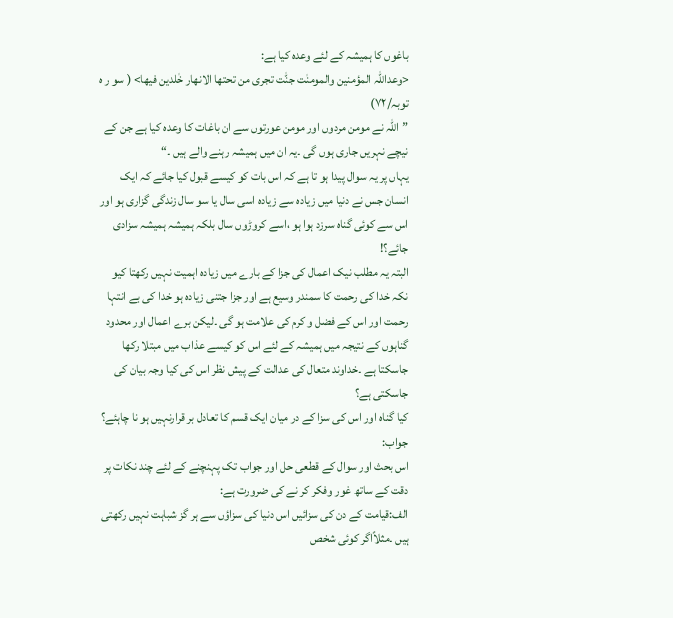باغوں کا ہمیشہ کے لئے وعدہ کیا ہے:
<وعداللّٰہ المؤمنین والمومنٰت جنّٰت تجری من تحتھا الانھار خٰلدین فیھا> ( سو ر ہ توبہ/۷۲)
”اللہ نے مومن مردوں اور مومن عورتوں سے ان باغات کا وعدہ کیا ہے جن کے نیچے نہریں جاری ہوں گی ۔یہ ان میں ہمیشہ رہنے والے ہیں ۔“
یہاں پر یہ سوال پیدا ہو تا ہے کہ اس بات کو کیسے قبول کیا جائے کہ ایک انسان جس نے دنیا میں زیادہ سے زیادہ اسی سال یا سو سال زندگی گزاری ہو اور اس سے کوئی گناہ سرزد ہوا ہو ،اسے کروڑوں سال بلکہ ہمیشہ ہمیشہ سزادی جائے؟!
البتہ یہ مطلب نیک اعمال کی جزا کے بارے میں زیادہ اہمیت نہیں رکھتا کیو نکہ خدا کی رحمت کا سمندر وسیع ہے اور جزا جتنی زیادہ ہو خدا کی بے انتہا رحمت اور اس کے فضل و کرم کی علامت ہو گی ۔لیکن برے اعمال اور محدود گناہوں کے نتیجہ میں ہمیشہ کے لئے اس کو کیسے عذاب میں مبتلا رکھا جاسکتا ہے ۔خداوند متعال کی عدالت کے پیش نظر اس کی کیا وجہ بیان کی جاسکتی ہے؟
کیا گناہ اور اس کی سزا کے در میان ایک قسم کا تعادل بر قرارنہیں ہو نا چاہئے؟
جواب:
اس بحث اور سوال کے قطعی حل اور جواب تک پہنچنے کے لئے چند نکات پر دقت کے ساتھ غور وفکر کر نے کی ضرورت ہے:
الف:قیامت کے دن کی سزائیں اس دنیا کی سزاؤں سے ہر گز شباہت نہیں رکھتی ہیں ۔مثلاًاگر کوئی شخص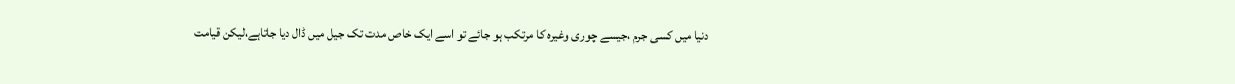دنیا میں کسی جرم ،جیسے چوری وغیرہ کا مرتکب ہو جائے تو اسے ایک خاص مدت تک جیل میں ڈال دیا جاتاہے،لیکن قیامت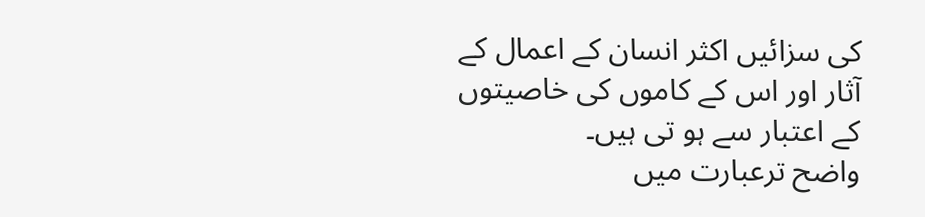کی سزائیں اکثر انسان کے اعمال کے آثار اور اس کے کاموں کی خاصیتوں کے اعتبار سے ہو تی ہیں۔
واضح ترعبارت میں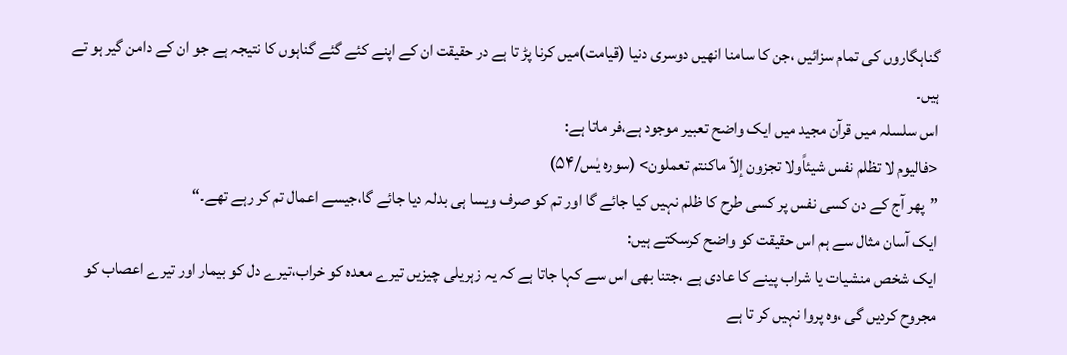گناہگاروں کی تمام سزائیں ،جن کا سامنا انھیں دوسری دنیا (قیامت)میں کرنا پڑ تا ہے در حقیقت ان کے اپنے کئے گئے گناہوں کا نتیجہ ہے جو ان کے دامن گیر ہو تے ہیں۔
اس سلسلہ میں قرآن مجید میں ایک واضح تعبیر موجود ہے،فر ماتا ہے:
<فالیوم لا تظلم نفس شیئاًولا تجزون إلاّ ماکنتم تعملون> (سورہ یٰس/۵۴)
”پھر آج کے دن کسی نفس پر کسی طرح کا ظلم نہیں کیا جائے گا اور تم کو صرف ویسا ہی بدلہ دیا جائے گا،جیسے اعمال تم کر رہے تھے۔“
ایک آسان مثال سے ہم اس حقیقت کو واضح کرسکتے ہیں:
ایک شخص منشیات یا شراب پینے کا عادی ہے ،جتنا بھی اس سے کہا جاتا ہے کہ یہ زہریلی چیزیں تیرے معدہ کو خراب،تیرے دل کو بیمار اور تیرے اعصاب کو مجروح کردیں گی ،وہ پروا نہیں کر تا ہے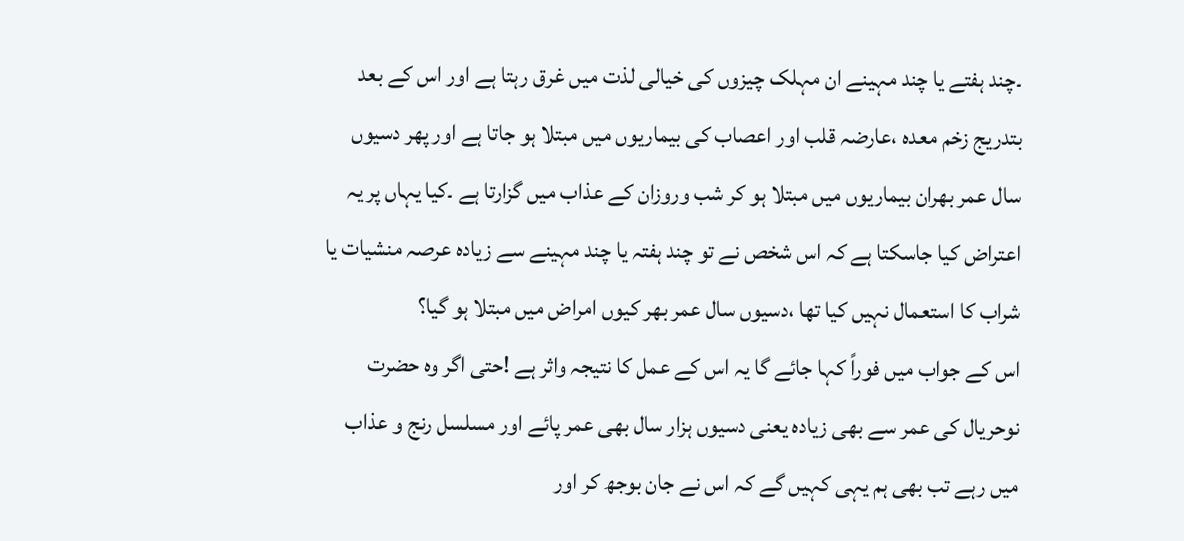۔چند ہفتے یا چند مہینے ان مہلک چیزوں کی خیالی لذت میں غرق رہتا ہے اور اس کے بعد بتدریج زخم معدہ ،عارضہ قلب اور اعصاب کی بیماریوں میں مبتلا ہو جاتا ہے اور پھر دسیوں سال عمر بھران بیماریوں میں مبتلا ہو کر شب وروزان کے عذاب میں گزارتا ہے ۔کیا یہاں پر یہ اعتراض کیا جاسکتا ہے کہ اس شخص نے تو چند ہفتہ یا چند مہینے سے زیادہ عرصہ منشیات یا شراب کا استعمال نہیں کیا تھا ،دسیوں سال عمر بھر کیوں امراض میں مبتلا ہو گیا؟
اس کے جواب میں فوراً کہا جائے گا یہ اس کے عمل کا نتیجہ واثر ہے !حتی اگر وہ حضرت نوحریال کی عمر سے بھی زیادہ یعنی دسیوں ہزار سال بھی عمر پائے اور مسلسل رنج و عذاب میں رہے تب بھی ہم یہی کہیں گے کہ اس نے جان بوجھ کر اور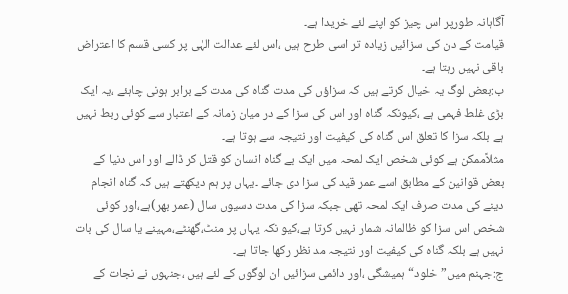آگاہانہ طورپر اس چیز کو اپنے لئے خریدا ہے۔
قیامت کے دن کی سزائیں زیادہ تر اسی طرح ہیں ،اس لئے عدالت الہٰی پر کسی قسم کا اعتراض باقی نہیں رہتا ہے۔
ب:بعض لوگ یہ خیال کرتے ہیں کہ سزاؤں کی مدت گناہ کی مدت کے برابر ہونی چاہئے ،یہ ایک بڑی غلط فہمی ہے ،کیونکہ گناہ اور اس کی سزا کے در میان زمانہ کے اعتبار سے کوئی ربط نہیں ہے بلکہ سزا کا تعلق اس گناہ کی کیفیت اور نتیجہ سے ہوتا ہے۔
مثلاًممکن ہے کوئی شخص ایک لمحہ میں ایک بے گناہ انسان کو قتل کر ڈالے اور اس دنیا کے بعض قوانین کے مطابق اسے عمر قید کی سزا دی جائے ۔یہاں پر ہم دیکھتے ہیں کہ گناہ انجام دینے کی مدت صرف ایک لمحہ تھی جبکہ سزا کی مدت دسیوں سال (عمر بھر)ہے،اور کوئی شخص اس سزا کو ظالمانہ شمار نہیں کرتا ہے،کیو نکہ یہاں پر منٹ،گھنٹے،مہینے یا سال کی بات نہیں ہے بلکہ گناہ کی کیفیت اور نتیجہ مد نظر رکھا جاتا ہے۔
ج:جہنم میں”خلود“ہمیشگی ،اور دائمی سزائیں ان لوگوں کے لئے ہیں ،جنہوں نے نجات کے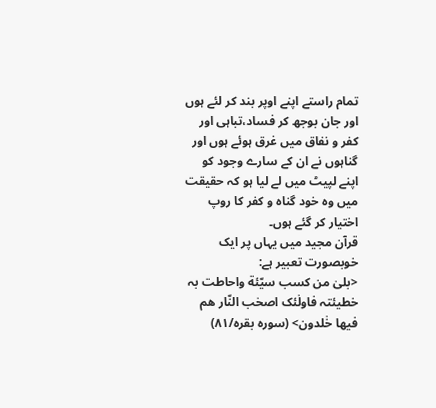تمام راستے اپنے اوپر بند کر لئے ہوں اور جان بوجھ کر فساد،تباہی اور کفر و نفاق میں غرق ہوئے ہوں اور گناہوں نے ان کے سارے وجود کو اپنے لپیٹ میں لے لیا ہو کہ حقیقت میں وہ خود گناہ و کفر کا روپ اختیار کر گئے ہوں۔
قرآن مجید میں یہاں پر ایک خوبصورت تعبیر ہے:
<بلیٰ من کسب سیّئة واحاطت بہ خطیئتہ فاولٰئک اصحٰب النّار ھم فیھا خٰلدون> (سورہ بقرہ/۸۱)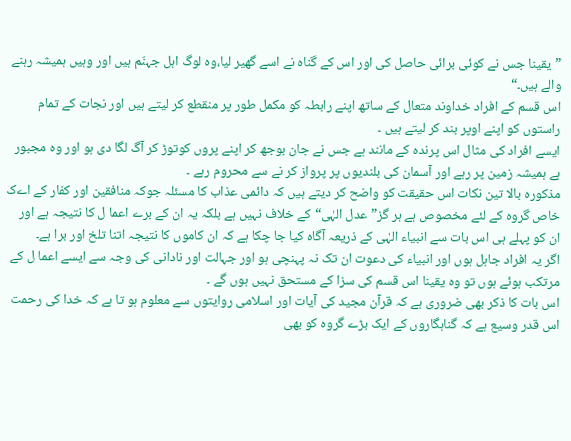”یقینا جس نے کوئی برائی حاصل کی اور اس کے گناہ نے اسے گھیر لیا،وہ لوگ اہل جہنّم ہیں اور وہیں ہمیشہ رہنے والے ہیں۔“
اس قسم کے افراد خداوند متعال کے ساتھ اپنے رابطہ کو مکمل طور پر منقطع کر لیتے ہیں اور نجات کے تمام راستوں کو اپنے اوپر بند کر لیتے ہیں ۔
ایسے افراد کی مثال اس پرندہ کے مانند ہے جس نے جان بوجھ کر اپنے پروں کوتوڑ کر آگ لگا دی ہو اور وہ مجبور ہے ہمیشہ زمین پر رہے اور آسمان کی بلندیوں پر پرواز کر نے سے محروم رہے ۔
مذکورہ بالا تین نکات اس حقیقت کو واضح کر دیتے ہیں کہ دائمی عذاب کا مسئلہ جوکہ منافقین اور کفار کے اےک خاص گروہ کے لئے مخصوص ہے ہر گز”عدل الہٰی“کے خلاف نہیں ہے بلکہ یہ ان کے برے اعما ل کا نتیجہ ہے اور ان کو پہلے ہی اس بات سے انبیاء الہٰی کے ذریعہ آگاہ کیا جا چکا ہے کہ ان کاموں کا نتیجہ اتنا تلخ اور برا ہے۔
اگر یہ افراد جاہل ہوں اور انبیاء کی دعوت ان تک نہ پہنچی ہو اور جہالت اور نادانی کی وجہ سے ایسے اعما ل کے مرتکب ہوئے ہوں تو وہ یقینا اس قسم کی سزا کے مستحق نہیں ہوں گے ۔
اس بات کا ذکر بھی ضروری ہے کہ قرآن مجید کی آیات اور اسلامی روایتوں سے معلوم ہو تا ہے کہ خدا کی رحمت اس قدر وسیع ہے کہ گناہگاروں کے ایک بڑے گروہ کو بھی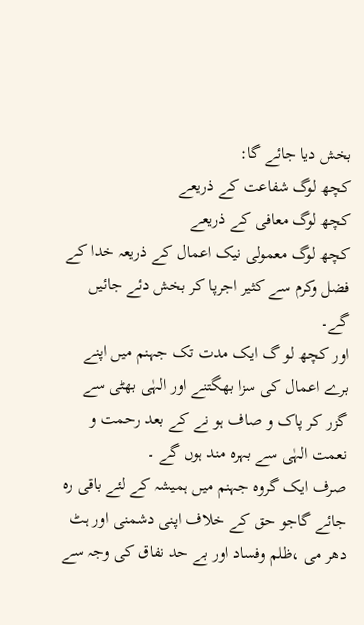بخش دیا جائے گا:
کچھ لوگ شفاعت کے ذریعے
کچھ لوگ معافی کے ذریعے
کچھ لوگ معمولی نیک اعمال کے ذریعہ خدا کے فضل وکرم سے کثیر اجرپا کر بخش دئے جائیں گے۔
اور کچھ لو گ ایک مدت تک جہنم میں اپنے برے اعمال کی سزا بھگتنے اور الہٰی بھٹی سے گزر کر پاک و صاف ہو نے کے بعد رحمت و نعمت الہٰی سے بہرہ مند ہوں گے ۔
صرف ایک گروہ جہنم میں ہمیشہ کے لئے باقی رہ جائے گاجو حق کے خلاف اپنی دشمنی اور ہٹ دھر می ،ظلم وفساد اور بے حد نفاق کی وجہ سے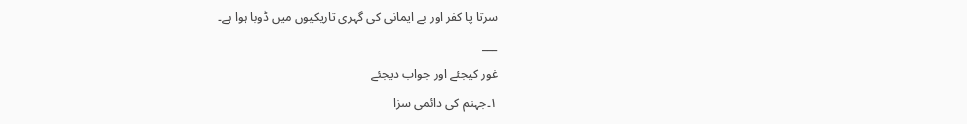سرتا پا کفر اور بے ایمانی کی گہری تاریکیوں میں ڈوبا ہوا ہے۔
___
غور کیجئے اور جواب دیجئے
۱۔جہنم کی دائمی سزا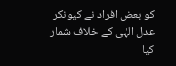کو بعض افراد نے کیونکر عدل الہٰی کے خلاف شمار کیا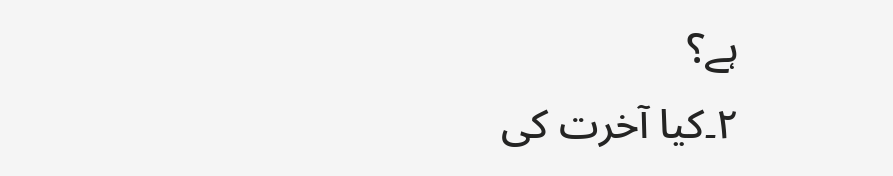ہے؟
۲۔کیا آخرت کی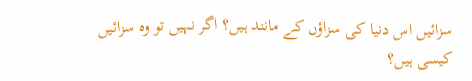سزائیں اس دنیا کی سزاؤں کے مانند ہیں؟ اگر نہیں تو وہ سزائیں کیسی ہیں؟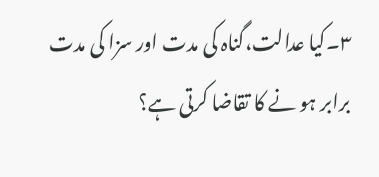۳۔کیا عدالت،گناہ کی مدت اور سزا کی مدت برابر ہو نے کا تقاضا کرتی ہے؟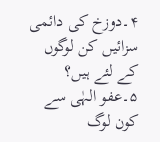۴۔دوزخ کی دائمی سزائیں کن لوگوں کے لئے ہیں؟
۵۔عفو الہٰی سے کون لوگ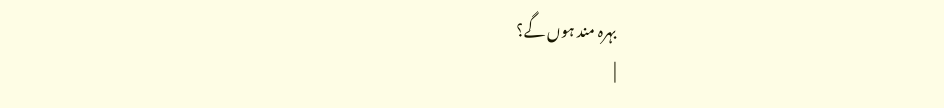بہرہ مند ہوں گے؟
|